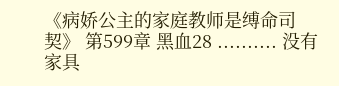《病娇公主的家庭教师是缚命司契》 第599章 黑血28 .......... 没有家具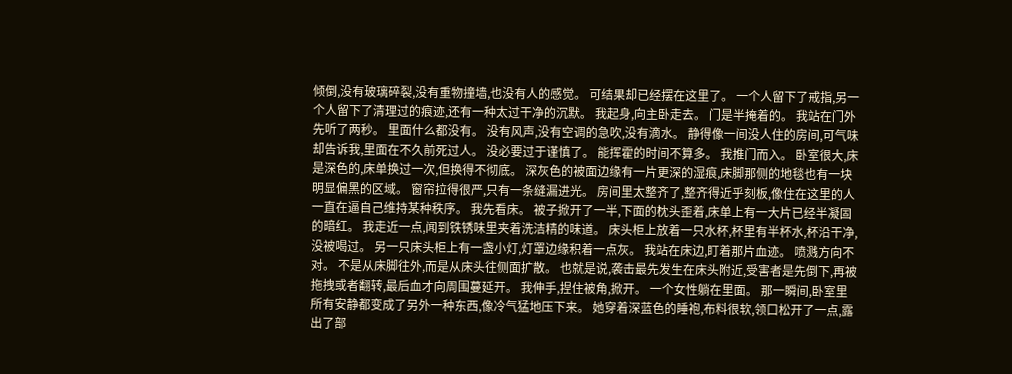倾倒,没有玻璃碎裂,没有重物撞墙,也没有人的感觉。 可结果却已经摆在这里了。 一个人留下了戒指,另一个人留下了清理过的痕迹,还有一种太过干净的沉默。 我起身,向主卧走去。 门是半掩着的。 我站在门外先听了两秒。 里面什么都没有。 没有风声,没有空调的急吹,没有滴水。 静得像一间没人住的房间,可气味却告诉我,里面在不久前死过人。 没必要过于谨慎了。 能挥霍的时间不算多。 我推门而入。 卧室很大,床是深色的,床单换过一次,但换得不彻底。 深灰色的被面边缘有一片更深的湿痕,床脚那侧的地毯也有一块明显偏黑的区域。 窗帘拉得很严,只有一条缝漏进光。 房间里太整齐了,整齐得近乎刻板,像住在这里的人一直在逼自己维持某种秩序。 我先看床。 被子掀开了一半,下面的枕头歪着,床单上有一大片已经半凝固的暗红。 我走近一点,闻到铁锈味里夹着洗洁精的味道。 床头柜上放着一只水杯,杯里有半杯水,杯沿干净,没被喝过。 另一只床头柜上有一盏小灯,灯罩边缘积着一点灰。 我站在床边,盯着那片血迹。 喷溅方向不对。 不是从床脚往外,而是从床头往侧面扩散。 也就是说,袭击最先发生在床头附近,受害者是先倒下,再被拖拽或者翻转,最后血才向周围蔓延开。 我伸手,捏住被角,掀开。 一个女性躺在里面。 那一瞬间,卧室里所有安静都变成了另外一种东西,像冷气猛地压下来。 她穿着深蓝色的睡袍,布料很软,领口松开了一点,露出了部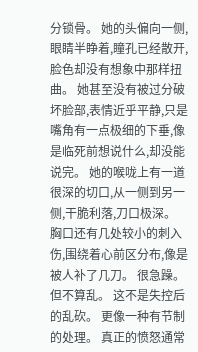分锁骨。 她的头偏向一侧,眼睛半睁着,瞳孔已经散开,脸色却没有想象中那样扭曲。 她甚至没有被过分破坏脸部,表情近乎平静,只是嘴角有一点极细的下垂,像是临死前想说什么,却没能说完。 她的喉咙上有一道很深的切口,从一侧到另一侧,干脆利落,刀口极深。 胸口还有几处较小的刺入伤,围绕着心前区分布,像是被人补了几刀。 很急躁。 但不算乱。 这不是失控后的乱砍。 更像一种有节制的处理。 真正的愤怒通常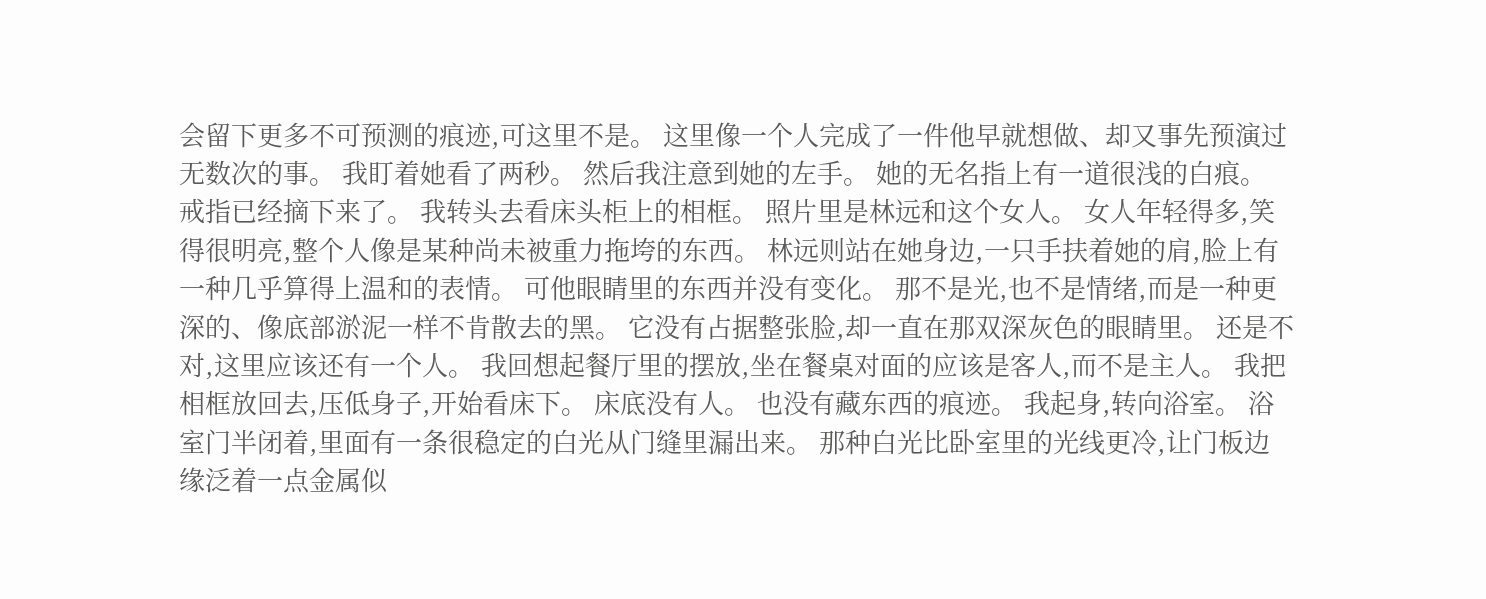会留下更多不可预测的痕迹,可这里不是。 这里像一个人完成了一件他早就想做、却又事先预演过无数次的事。 我盯着她看了两秒。 然后我注意到她的左手。 她的无名指上有一道很浅的白痕。 戒指已经摘下来了。 我转头去看床头柜上的相框。 照片里是林远和这个女人。 女人年轻得多,笑得很明亮,整个人像是某种尚未被重力拖垮的东西。 林远则站在她身边,一只手扶着她的肩,脸上有一种几乎算得上温和的表情。 可他眼睛里的东西并没有变化。 那不是光,也不是情绪,而是一种更深的、像底部淤泥一样不肯散去的黑。 它没有占据整张脸,却一直在那双深灰色的眼睛里。 还是不对,这里应该还有一个人。 我回想起餐厅里的摆放,坐在餐桌对面的应该是客人,而不是主人。 我把相框放回去,压低身子,开始看床下。 床底没有人。 也没有藏东西的痕迹。 我起身,转向浴室。 浴室门半闭着,里面有一条很稳定的白光从门缝里漏出来。 那种白光比卧室里的光线更冷,让门板边缘泛着一点金属似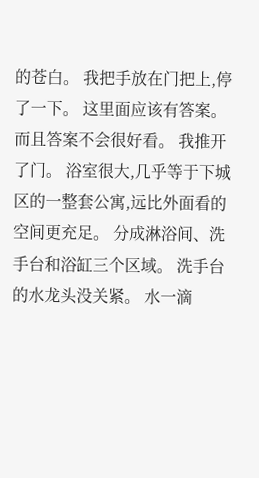的苍白。 我把手放在门把上,停了一下。 这里面应该有答案。 而且答案不会很好看。 我推开了门。 浴室很大,几乎等于下城区的一整套公寓,远比外面看的空间更充足。 分成淋浴间、洗手台和浴缸三个区域。 洗手台的水龙头没关紧。 水一滴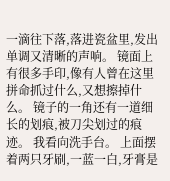一滴往下落,落进瓷盆里,发出单调又清晰的声响。 镜面上有很多手印,像有人曾在这里拼命抓过什么,又想擦掉什么。 镜子的一角还有一道细长的划痕,被刀尖划过的痕迹。 我看向洗手台。 上面摆着两只牙刷,一蓝一白,牙膏是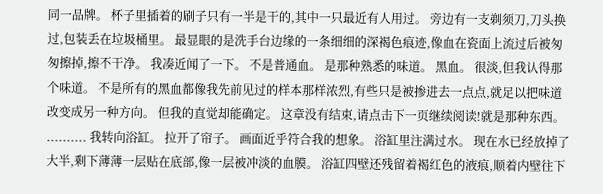同一品牌。 杯子里插着的刷子只有一半是干的,其中一只最近有人用过。 旁边有一支剃须刀,刀头换过,包装丢在垃圾桶里。 最显眼的是洗手台边缘的一条细细的深褐色痕迹,像血在瓷面上流过后被匆匆擦掉,擦不干净。 我凑近闻了一下。 不是普通血。 是那种熟悉的味道。 黑血。 很淡,但我认得那个味道。 不是所有的黑血都像我先前见过的样本那样浓烈,有些只是被掺进去一点点,就足以把味道改变成另一种方向。 但我的直觉却能确定。 这章没有结束,请点击下一页继续阅读!就是那种东西。 .......... 我转向浴缸。 拉开了帘子。 画面近乎符合我的想象。 浴缸里注满过水。 现在水已经放掉了大半,剩下薄薄一层贴在底部,像一层被冲淡的血膜。 浴缸四壁还残留着褐红色的液痕,顺着内壁往下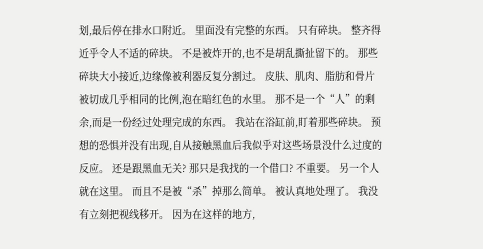划,最后停在排水口附近。 里面没有完整的东西。 只有碎块。 整齐得近乎令人不适的碎块。 不是被炸开的,也不是胡乱撕扯留下的。 那些碎块大小接近,边缘像被利器反复分割过。 皮肤、肌肉、脂肪和骨片被切成几乎相同的比例,泡在暗红色的水里。 那不是一个“人”的剩余,而是一份经过处理完成的东西。 我站在浴缸前,盯着那些碎块。 预想的恐惧并没有出现,自从接触黑血后我似乎对这些场景没什么过度的反应。 还是跟黑血无关? 那只是我找的一个借口? 不重要。 另一个人就在这里。 而且不是被“杀”掉那么简单。 被认真地处理了。 我没有立刻把视线移开。 因为在这样的地方,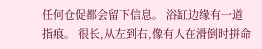任何仓促都会留下信息。 浴缸边缘有一道指痕。 很长,从左到右,像有人在滑倒时拼命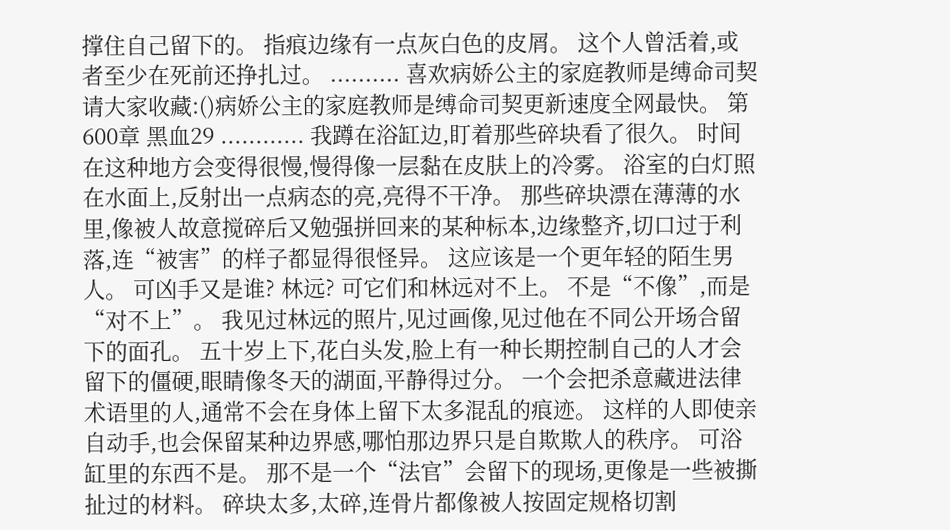撑住自己留下的。 指痕边缘有一点灰白色的皮屑。 这个人曾活着,或者至少在死前还挣扎过。 .......... 喜欢病娇公主的家庭教师是缚命司契请大家收藏:()病娇公主的家庭教师是缚命司契更新速度全网最快。 第600章 黑血29 ............ 我蹲在浴缸边,盯着那些碎块看了很久。 时间在这种地方会变得很慢,慢得像一层黏在皮肤上的冷雾。 浴室的白灯照在水面上,反射出一点病态的亮,亮得不干净。 那些碎块漂在薄薄的水里,像被人故意搅碎后又勉强拼回来的某种标本,边缘整齐,切口过于利落,连“被害”的样子都显得很怪异。 这应该是一个更年轻的陌生男人。 可凶手又是谁? 林远? 可它们和林远对不上。 不是“不像”,而是“对不上”。 我见过林远的照片,见过画像,见过他在不同公开场合留下的面孔。 五十岁上下,花白头发,脸上有一种长期控制自己的人才会留下的僵硬,眼睛像冬天的湖面,平静得过分。 一个会把杀意藏进法律术语里的人,通常不会在身体上留下太多混乱的痕迹。 这样的人即使亲自动手,也会保留某种边界感,哪怕那边界只是自欺欺人的秩序。 可浴缸里的东西不是。 那不是一个“法官”会留下的现场,更像是一些被撕扯过的材料。 碎块太多,太碎,连骨片都像被人按固定规格切割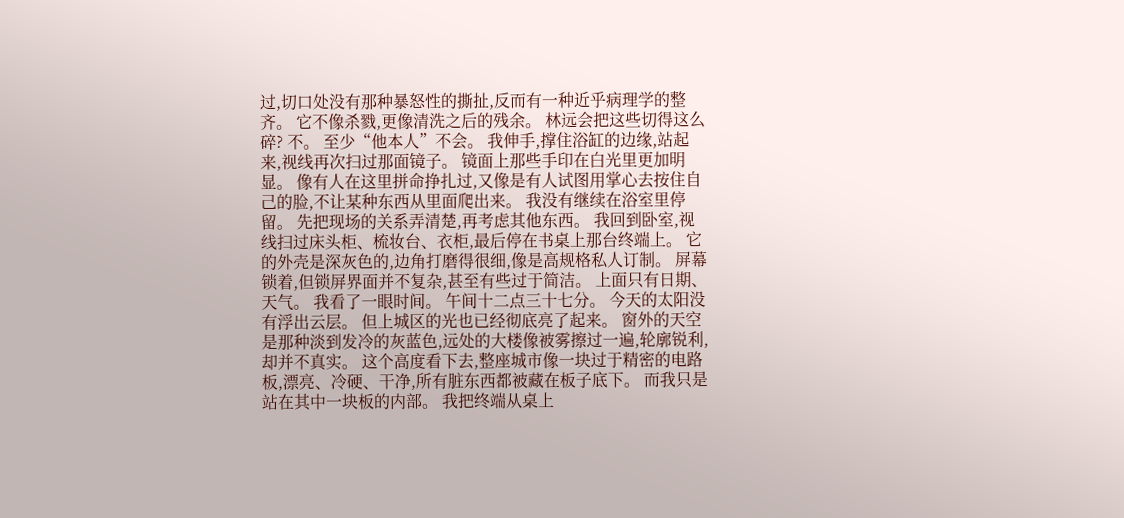过,切口处没有那种暴怒性的撕扯,反而有一种近乎病理学的整齐。 它不像杀戮,更像清洗之后的残余。 林远会把这些切得这么碎? 不。 至少“他本人”不会。 我伸手,撑住浴缸的边缘,站起来,视线再次扫过那面镜子。 镜面上那些手印在白光里更加明显。 像有人在这里拼命挣扎过,又像是有人试图用掌心去按住自己的脸,不让某种东西从里面爬出来。 我没有继续在浴室里停留。 先把现场的关系弄清楚,再考虑其他东西。 我回到卧室,视线扫过床头柜、梳妆台、衣柜,最后停在书桌上那台终端上。 它的外壳是深灰色的,边角打磨得很细,像是高规格私人订制。 屏幕锁着,但锁屏界面并不复杂,甚至有些过于简洁。 上面只有日期、天气。 我看了一眼时间。 午间十二点三十七分。 今天的太阳没有浮出云层。 但上城区的光也已经彻底亮了起来。 窗外的天空是那种淡到发冷的灰蓝色,远处的大楼像被雾擦过一遍,轮廓锐利,却并不真实。 这个高度看下去,整座城市像一块过于精密的电路板,漂亮、冷硬、干净,所有脏东西都被藏在板子底下。 而我只是站在其中一块板的内部。 我把终端从桌上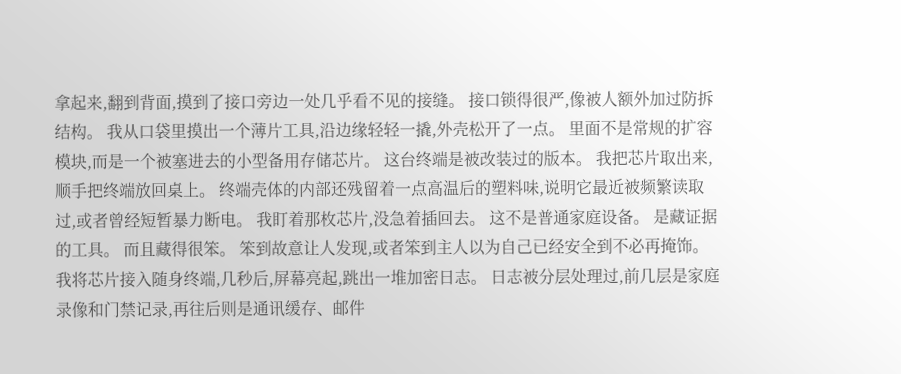拿起来,翻到背面,摸到了接口旁边一处几乎看不见的接缝。 接口锁得很严,像被人额外加过防拆结构。 我从口袋里摸出一个薄片工具,沿边缘轻轻一撬,外壳松开了一点。 里面不是常规的扩容模块,而是一个被塞进去的小型备用存储芯片。 这台终端是被改装过的版本。 我把芯片取出来,顺手把终端放回桌上。 终端壳体的内部还残留着一点高温后的塑料味,说明它最近被频繁读取过,或者曾经短暂暴力断电。 我盯着那枚芯片,没急着插回去。 这不是普通家庭设备。 是藏证据的工具。 而且藏得很笨。 笨到故意让人发现,或者笨到主人以为自己已经安全到不必再掩饰。 我将芯片接入随身终端,几秒后,屏幕亮起,跳出一堆加密日志。 日志被分层处理过,前几层是家庭录像和门禁记录,再往后则是通讯缓存、邮件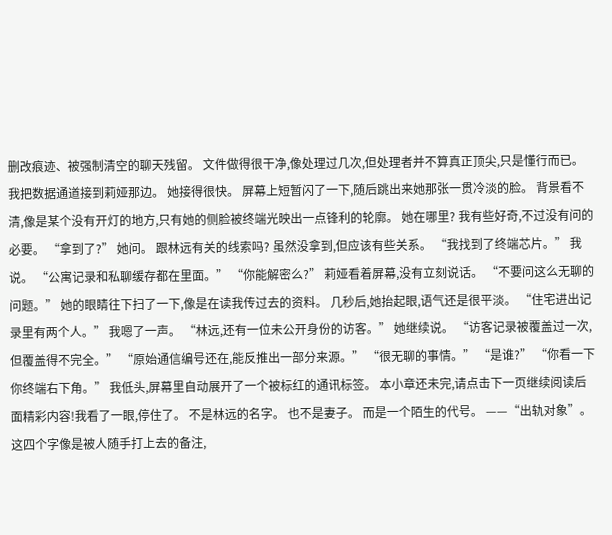删改痕迹、被强制清空的聊天残留。 文件做得很干净,像处理过几次,但处理者并不算真正顶尖,只是懂行而已。 我把数据通道接到莉娅那边。 她接得很快。 屏幕上短暂闪了一下,随后跳出来她那张一贯冷淡的脸。 背景看不清,像是某个没有开灯的地方,只有她的侧脸被终端光映出一点锋利的轮廓。 她在哪里? 我有些好奇,不过没有问的必要。 “拿到了?” 她问。 跟林远有关的线索吗? 虽然没拿到,但应该有些关系。 “我找到了终端芯片。” 我说。 “公寓记录和私聊缓存都在里面。” “你能解密么?” 莉娅看着屏幕,没有立刻说话。 “不要问这么无聊的问题。” 她的眼睛往下扫了一下,像是在读我传过去的资料。 几秒后,她抬起眼,语气还是很平淡。 “住宅进出记录里有两个人。” 我嗯了一声。 “林远,还有一位未公开身份的访客。” 她继续说。 “访客记录被覆盖过一次,但覆盖得不完全。” “原始通信编号还在,能反推出一部分来源。” “很无聊的事情。” “是谁?” “你看一下你终端右下角。” 我低头,屏幕里自动展开了一个被标红的通讯标签。 本小章还未完,请点击下一页继续阅读后面精彩内容!我看了一眼,停住了。 不是林远的名字。 也不是妻子。 而是一个陌生的代号。 ——“出轨对象”。 这四个字像是被人随手打上去的备注,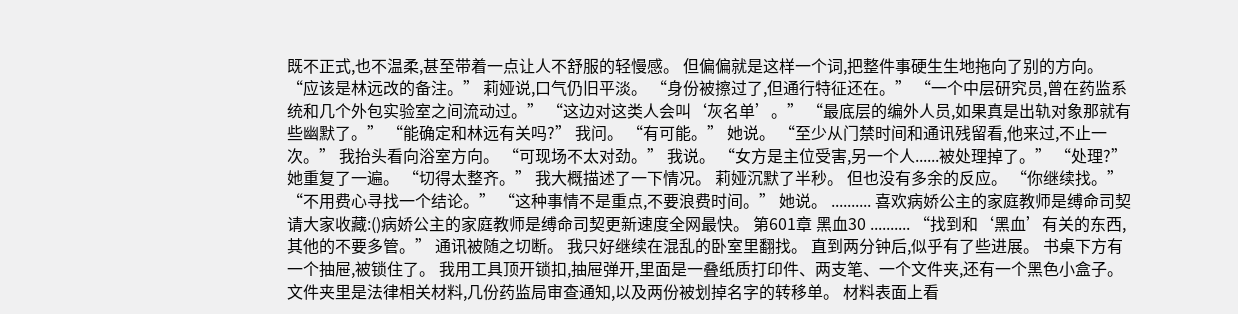既不正式,也不温柔,甚至带着一点让人不舒服的轻慢感。 但偏偏就是这样一个词,把整件事硬生生地拖向了别的方向。 “应该是林远改的备注。” 莉娅说,口气仍旧平淡。 “身份被擦过了,但通行特征还在。” “一个中层研究员,曾在药监系统和几个外包实验室之间流动过。” “这边对这类人会叫‘灰名单’。” “最底层的编外人员,如果真是出轨对象那就有些幽默了。” “能确定和林远有关吗?” 我问。 “有可能。” 她说。 “至少从门禁时间和通讯残留看,他来过,不止一次。” 我抬头看向浴室方向。 “可现场不太对劲。” 我说。 “女方是主位受害,另一个人......被处理掉了。” “处理?” 她重复了一遍。 “切得太整齐。” 我大概描述了一下情况。 莉娅沉默了半秒。 但也没有多余的反应。 “你继续找。” “不用费心寻找一个结论。” “这种事情不是重点,不要浪费时间。” 她说。 .......... 喜欢病娇公主的家庭教师是缚命司契请大家收藏:()病娇公主的家庭教师是缚命司契更新速度全网最快。 第601章 黑血30 .......... “找到和‘黑血’有关的东西,其他的不要多管。” 通讯被随之切断。 我只好继续在混乱的卧室里翻找。 直到两分钟后,似乎有了些进展。 书桌下方有一个抽屉,被锁住了。 我用工具顶开锁扣,抽屉弹开,里面是一叠纸质打印件、两支笔、一个文件夹,还有一个黑色小盒子。 文件夹里是法律相关材料,几份药监局审查通知,以及两份被划掉名字的转移单。 材料表面上看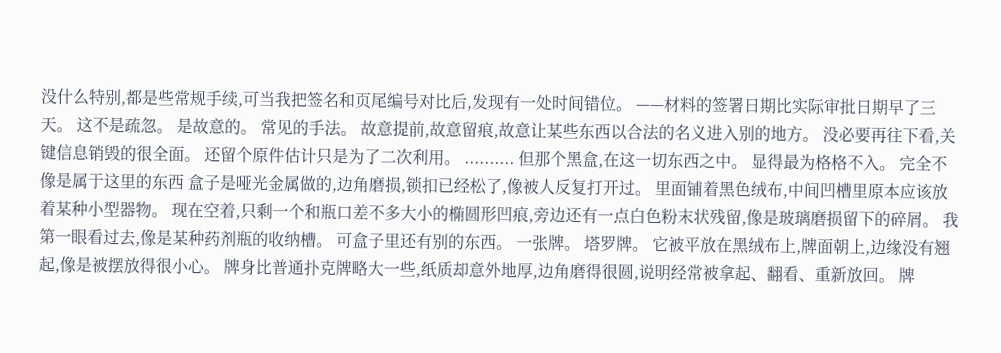没什么特别,都是些常规手续,可当我把签名和页尾编号对比后,发现有一处时间错位。 ——材料的签署日期比实际审批日期早了三天。 这不是疏忽。 是故意的。 常见的手法。 故意提前,故意留痕,故意让某些东西以合法的名义进入别的地方。 没必要再往下看,关键信息销毁的很全面。 还留个原件估计只是为了二次利用。 .......... 但那个黑盒,在这一切东西之中。 显得最为格格不入。 完全不像是属于这里的东西 盒子是哑光金属做的,边角磨损,锁扣已经松了,像被人反复打开过。 里面铺着黑色绒布,中间凹槽里原本应该放着某种小型器物。 现在空着,只剩一个和瓶口差不多大小的椭圆形凹痕,旁边还有一点白色粉末状残留,像是玻璃磨损留下的碎屑。 我第一眼看过去,像是某种药剂瓶的收纳槽。 可盒子里还有别的东西。 一张牌。 塔罗牌。 它被平放在黑绒布上,牌面朝上,边缘没有翘起,像是被摆放得很小心。 牌身比普通扑克牌略大一些,纸质却意外地厚,边角磨得很圆,说明经常被拿起、翻看、重新放回。 牌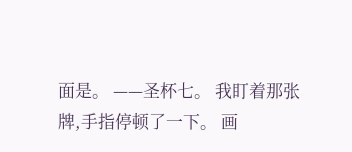面是。 ——圣杯七。 我盯着那张牌,手指停顿了一下。 画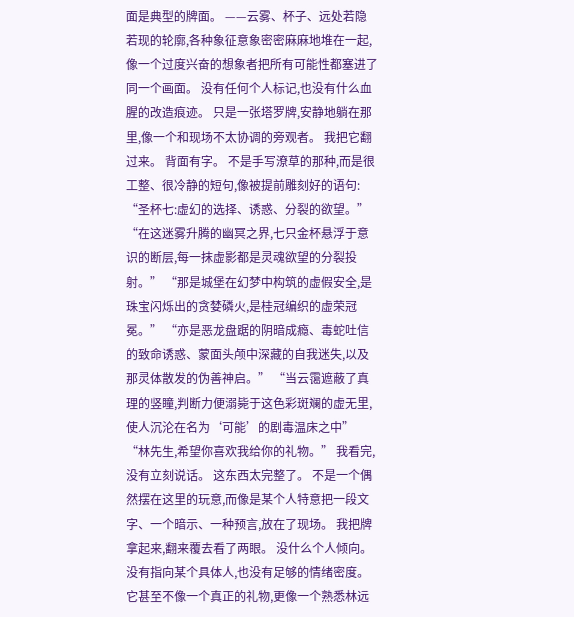面是典型的牌面。 ——云雾、杯子、远处若隐若现的轮廓,各种象征意象密密麻麻地堆在一起,像一个过度兴奋的想象者把所有可能性都塞进了同一个画面。 没有任何个人标记,也没有什么血腥的改造痕迹。 只是一张塔罗牌,安静地躺在那里,像一个和现场不太协调的旁观者。 我把它翻过来。 背面有字。 不是手写潦草的那种,而是很工整、很冷静的短句,像被提前雕刻好的语句: “圣杯七:虚幻的选择、诱惑、分裂的欲望。” “在这迷雾升腾的幽冥之界,七只金杯悬浮于意识的断层,每一抹虚影都是灵魂欲望的分裂投射。” “那是城堡在幻梦中构筑的虚假安全,是珠宝闪烁出的贪婪磷火,是桂冠编织的虚荣冠冕。” “亦是恶龙盘踞的阴暗成瘾、毒蛇吐信的致命诱惑、蒙面头颅中深藏的自我迷失,以及那灵体散发的伪善神启。” “当云霭遮蔽了真理的竖瞳,判断力便溺毙于这色彩斑斓的虚无里,使人沉沦在名为‘可能’的剧毒温床之中” “林先生,希望你喜欢我给你的礼物。” 我看完,没有立刻说话。 这东西太完整了。 不是一个偶然摆在这里的玩意,而像是某个人特意把一段文字、一个暗示、一种预言,放在了现场。 我把牌拿起来,翻来覆去看了两眼。 没什么个人倾向。 没有指向某个具体人,也没有足够的情绪密度。 它甚至不像一个真正的礼物,更像一个熟悉林远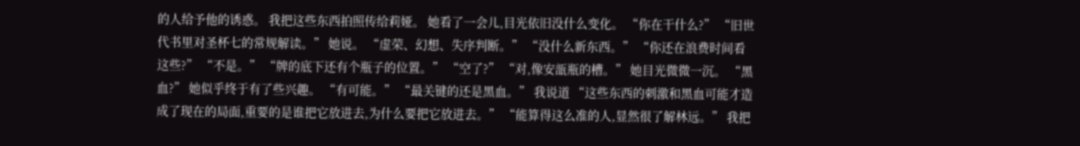的人给予他的诱惑。 我把这些东西拍照传给莉娅。 她看了一会儿,目光依旧没什么变化。 “你在干什么?” “旧世代书里对圣杯七的常规解读。” 她说。 “虚荣、幻想、失序判断。” “没什么新东西。” “你还在浪费时间看这些?” “不是。” “牌的底下还有个瓶子的位置。” “空了?” “对,像安瓿瓶的槽。” 她目光微微一沉。 “黑血?” 她似乎终于有了些兴趣。 “有可能。” “最关键的还是黑血。” 我说道 “这些东西的刺激和黑血可能才造成了现在的局面,重要的是谁把它放进去,为什么要把它放进去。” “能算得这么准的人,显然很了解林远。” 我把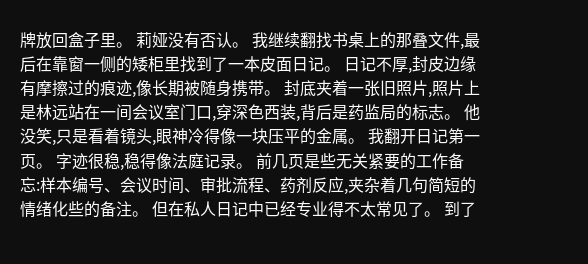牌放回盒子里。 莉娅没有否认。 我继续翻找书桌上的那叠文件,最后在靠窗一侧的矮柜里找到了一本皮面日记。 日记不厚,封皮边缘有摩擦过的痕迹,像长期被随身携带。 封底夹着一张旧照片,照片上是林远站在一间会议室门口,穿深色西装,背后是药监局的标志。 他没笑,只是看着镜头,眼神冷得像一块压平的金属。 我翻开日记第一页。 字迹很稳,稳得像法庭记录。 前几页是些无关紧要的工作备忘:样本编号、会议时间、审批流程、药剂反应,夹杂着几句简短的情绪化些的备注。 但在私人日记中已经专业得不太常见了。 到了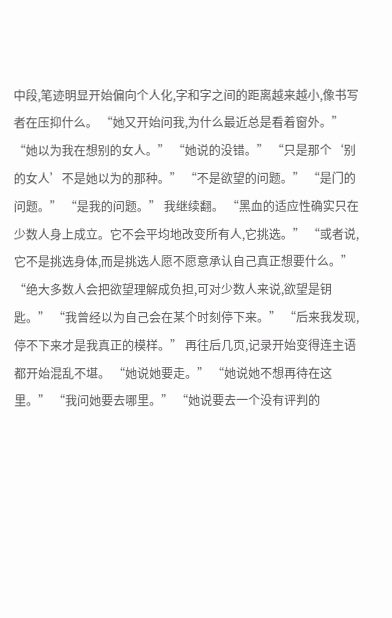中段,笔迹明显开始偏向个人化,字和字之间的距离越来越小,像书写者在压抑什么。 “她又开始问我,为什么最近总是看着窗外。” “她以为我在想别的女人。” “她说的没错。” “只是那个‘别的女人’不是她以为的那种。” “不是欲望的问题。” “是门的问题。” “是我的问题。” 我继续翻。 “黑血的适应性确实只在少数人身上成立。它不会平均地改变所有人,它挑选。” “或者说,它不是挑选身体,而是挑选人愿不愿意承认自己真正想要什么。” “绝大多数人会把欲望理解成负担,可对少数人来说,欲望是钥匙。” “我曾经以为自己会在某个时刻停下来。” “后来我发现,停不下来才是我真正的模样。” 再往后几页,记录开始变得连主语都开始混乱不堪。 “她说她要走。” “她说她不想再待在这里。” “我问她要去哪里。” “她说要去一个没有评判的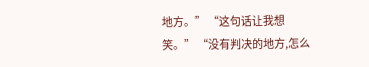地方。” “这句话让我想笑。” “没有判决的地方,怎么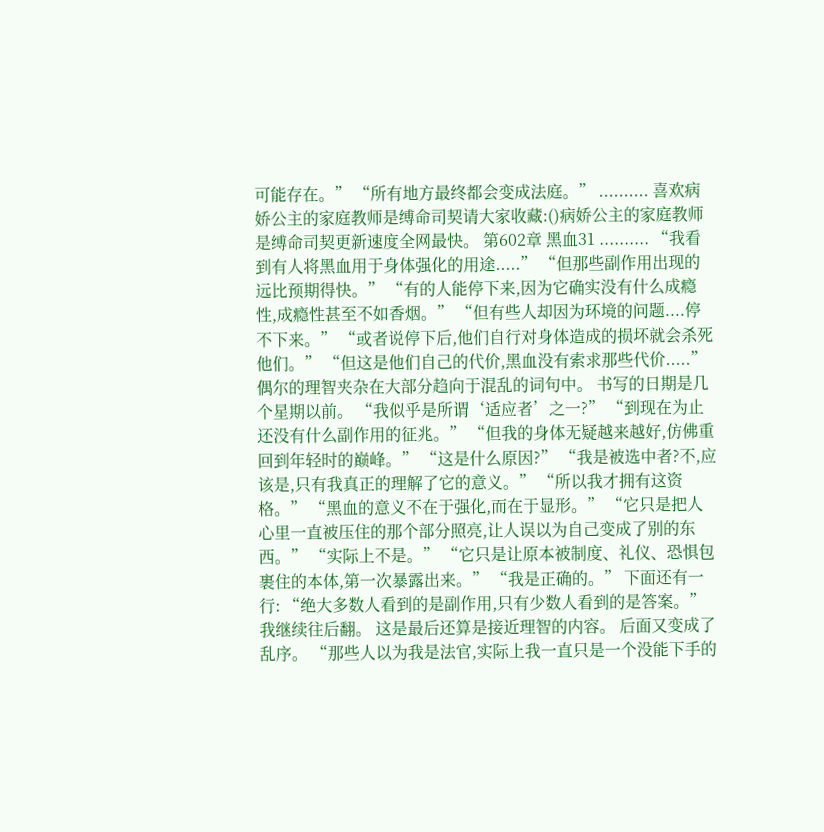可能存在。” “所有地方最终都会变成法庭。” .......... 喜欢病娇公主的家庭教师是缚命司契请大家收藏:()病娇公主的家庭教师是缚命司契更新速度全网最快。 第602章 黑血31 .......... “我看到有人将黑血用于身体强化的用途.....” “但那些副作用出现的远比预期得快。” “有的人能停下来,因为它确实没有什么成瘾性,成瘾性甚至不如香烟。” “但有些人却因为环境的问题....停不下来。” “或者说停下后,他们自行对身体造成的损坏就会杀死他们。” “但这是他们自己的代价,黑血没有索求那些代价.....” 偶尔的理智夹杂在大部分趋向于混乱的词句中。 书写的日期是几个星期以前。 “我似乎是所谓‘适应者’之一?” “到现在为止还没有什么副作用的征兆。” “但我的身体无疑越来越好,仿佛重回到年轻时的巅峰。” “这是什么原因?” “我是被选中者?不,应该是,只有我真正的理解了它的意义。” “所以我才拥有这资格。” “黑血的意义不在于强化,而在于显形。” “它只是把人心里一直被压住的那个部分照亮,让人误以为自己变成了别的东西。” “实际上不是。” “它只是让原本被制度、礼仪、恐惧包裹住的本体,第一次暴露出来。” “我是正确的。” 下面还有一行: “绝大多数人看到的是副作用,只有少数人看到的是答案。” 我继续往后翻。 这是最后还算是接近理智的内容。 后面又变成了乱序。 “那些人以为我是法官,实际上我一直只是一个没能下手的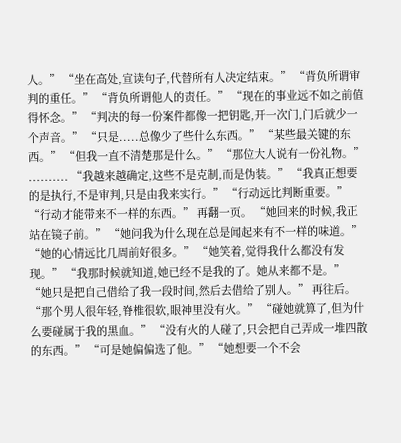人。” “坐在高处,宣读句子,代替所有人决定结束。” “背负所谓审判的重任。” “背负所谓他人的责任。” “现在的事业远不如之前值得怀念。” “判决的每一份案件都像一把钥匙,开一次门,门后就少一个声音。” “只是.....总像少了些什么东西。” “某些最关键的东西。” “但我一直不清楚那是什么。” “那位大人说有一份礼物。” .......... “我越来越确定,这些不是克制,而是伪装。” “我真正想要的是执行,不是审判,只是由我来实行。” “行动远比判断重要。” “行动才能带来不一样的东西。” 再翻一页。 “她回来的时候,我正站在镜子前。” “她问我为什么现在总是闻起来有不一样的味道。” “她的心情远比几周前好很多。” “她笑着,觉得我什么都没有发现。” “我那时候就知道,她已经不是我的了。她从来都不是。” “她只是把自己借给了我一段时间,然后去借给了别人。” 再往后。 “那个男人很年轻,脊椎很软,眼神里没有火。” “碰她就算了,但为什么要碰属于我的黑血。” “没有火的人碰了,只会把自己弄成一堆四散的东西。” “可是她偏偏选了他。” “她想要一个不会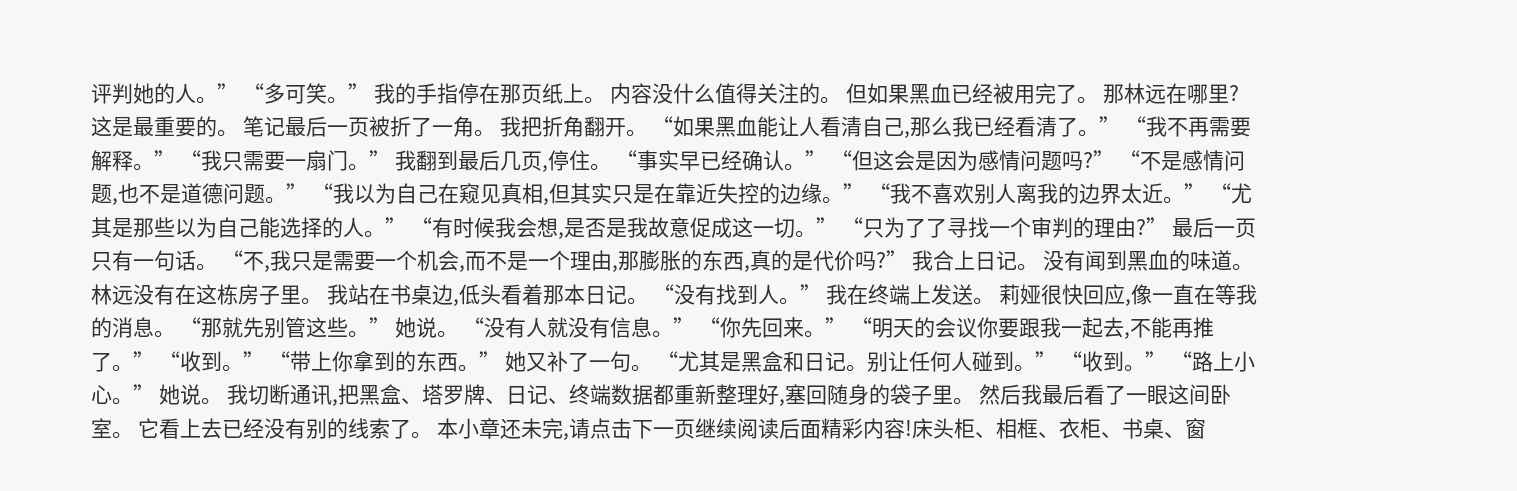评判她的人。” “多可笑。” 我的手指停在那页纸上。 内容没什么值得关注的。 但如果黑血已经被用完了。 那林远在哪里? 这是最重要的。 笔记最后一页被折了一角。 我把折角翻开。 “如果黑血能让人看清自己,那么我已经看清了。” “我不再需要解释。” “我只需要一扇门。” 我翻到最后几页,停住。 “事实早已经确认。” “但这会是因为感情问题吗?” “不是感情问题,也不是道德问题。” “我以为自己在窥见真相,但其实只是在靠近失控的边缘。” “我不喜欢别人离我的边界太近。” “尤其是那些以为自己能选择的人。” “有时候我会想,是否是我故意促成这一切。” “只为了了寻找一个审判的理由?” 最后一页只有一句话。 “不,我只是需要一个机会,而不是一个理由,那膨胀的东西,真的是代价吗?” 我合上日记。 没有闻到黑血的味道。 林远没有在这栋房子里。 我站在书桌边,低头看着那本日记。 “没有找到人。” 我在终端上发送。 莉娅很快回应,像一直在等我的消息。 “那就先别管这些。” 她说。 “没有人就没有信息。” “你先回来。” “明天的会议你要跟我一起去,不能再推了。” “收到。” “带上你拿到的东西。” 她又补了一句。 “尤其是黑盒和日记。别让任何人碰到。” “收到。” “路上小心。” 她说。 我切断通讯,把黑盒、塔罗牌、日记、终端数据都重新整理好,塞回随身的袋子里。 然后我最后看了一眼这间卧室。 它看上去已经没有别的线索了。 本小章还未完,请点击下一页继续阅读后面精彩内容!床头柜、相框、衣柜、书桌、窗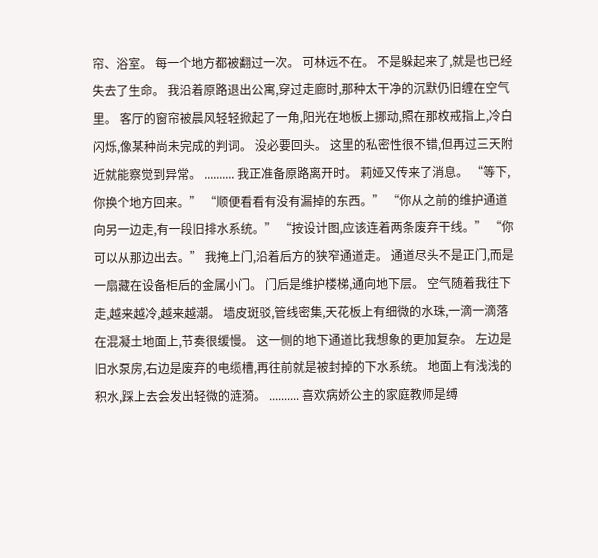帘、浴室。 每一个地方都被翻过一次。 可林远不在。 不是躲起来了,就是也已经失去了生命。 我沿着原路退出公寓,穿过走廊时,那种太干净的沉默仍旧缠在空气里。 客厅的窗帘被晨风轻轻掀起了一角,阳光在地板上挪动,照在那枚戒指上,冷白闪烁,像某种尚未完成的判词。 没必要回头。 这里的私密性很不错,但再过三天附近就能察觉到异常。 .......... 我正准备原路离开时。 莉娅又传来了消息。 “等下,你换个地方回来。” “顺便看看有没有漏掉的东西。” “你从之前的维护通道向另一边走,有一段旧排水系统。” “按设计图,应该连着两条废弃干线。” “你可以从那边出去。” 我掩上门,沿着后方的狭窄通道走。 通道尽头不是正门,而是一扇藏在设备柜后的金属小门。 门后是维护楼梯,通向地下层。 空气随着我往下走,越来越冷,越来越潮。 墙皮斑驳,管线密集,天花板上有细微的水珠,一滴一滴落在混凝土地面上,节奏很缓慢。 这一侧的地下通道比我想象的更加复杂。 左边是旧水泵房,右边是废弃的电缆槽,再往前就是被封掉的下水系统。 地面上有浅浅的积水,踩上去会发出轻微的涟漪。 .......... 喜欢病娇公主的家庭教师是缚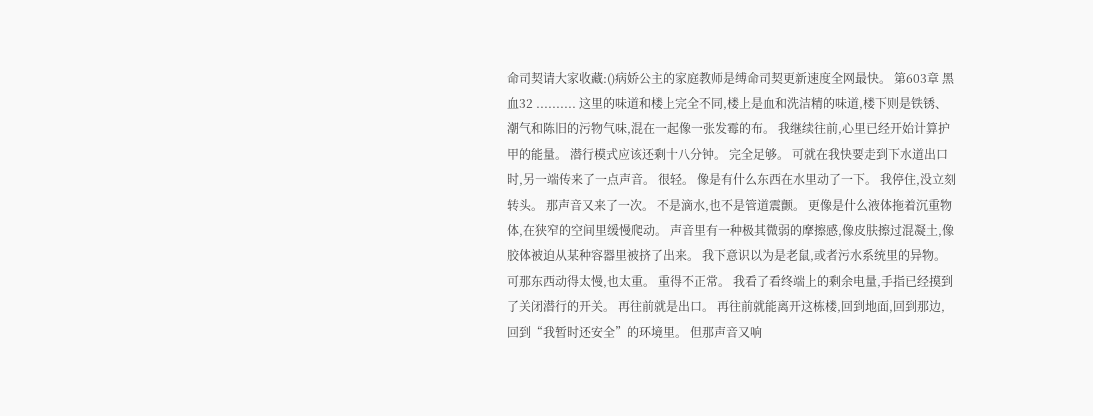命司契请大家收藏:()病娇公主的家庭教师是缚命司契更新速度全网最快。 第603章 黑血32 .......... 这里的味道和楼上完全不同,楼上是血和洗洁精的味道,楼下则是铁锈、潮气和陈旧的污物气味,混在一起像一张发霉的布。 我继续往前,心里已经开始计算护甲的能量。 潜行模式应该还剩十八分钟。 完全足够。 可就在我快要走到下水道出口时,另一端传来了一点声音。 很轻。 像是有什么东西在水里动了一下。 我停住,没立刻转头。 那声音又来了一次。 不是滴水,也不是管道震颤。 更像是什么液体拖着沉重物体,在狭窄的空间里缓慢爬动。 声音里有一种极其微弱的摩擦感,像皮肤擦过混凝土,像胶体被迫从某种容器里被挤了出来。 我下意识以为是老鼠,或者污水系统里的异物。 可那东西动得太慢,也太重。 重得不正常。 我看了看终端上的剩余电量,手指已经摸到了关闭潜行的开关。 再往前就是出口。 再往前就能离开这栋楼,回到地面,回到那边,回到“我暂时还安全”的环境里。 但那声音又响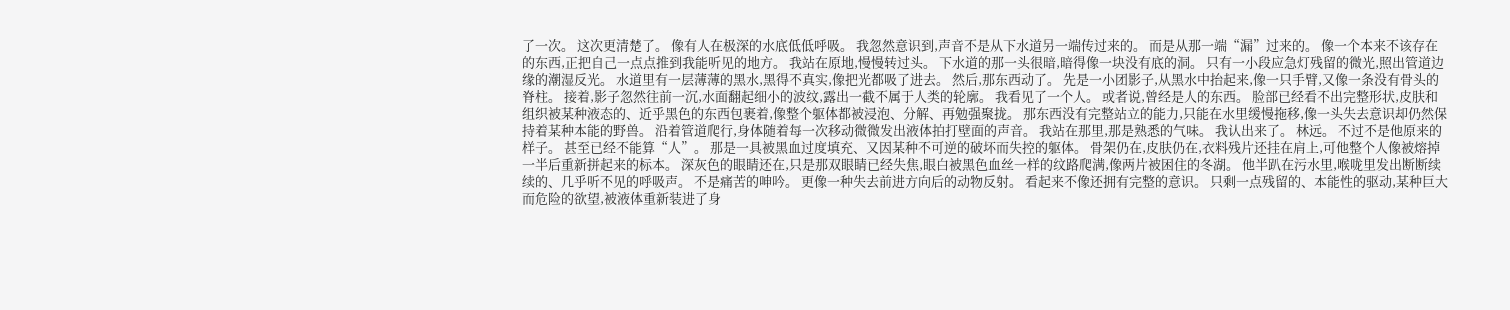了一次。 这次更清楚了。 像有人在极深的水底低低呼吸。 我忽然意识到,声音不是从下水道另一端传过来的。 而是从那一端“漏”过来的。 像一个本来不该存在的东西,正把自己一点点推到我能听见的地方。 我站在原地,慢慢转过头。 下水道的那一头很暗,暗得像一块没有底的洞。 只有一小段应急灯残留的微光,照出管道边缘的潮湿反光。 水道里有一层薄薄的黑水,黑得不真实,像把光都吸了进去。 然后,那东西动了。 先是一小团影子,从黑水中抬起来,像一只手臂,又像一条没有骨头的脊柱。 接着,影子忽然往前一沉,水面翻起细小的波纹,露出一截不属于人类的轮廓。 我看见了一个人。 或者说,曾经是人的东西。 脸部已经看不出完整形状,皮肤和组织被某种液态的、近乎黑色的东西包裹着,像整个躯体都被浸泡、分解、再勉强聚拢。 那东西没有完整站立的能力,只能在水里缓慢拖移,像一头失去意识却仍然保持着某种本能的野兽。 沿着管道爬行,身体随着每一次移动微微发出液体拍打壁面的声音。 我站在那里,那是熟悉的气味。 我认出来了。 林远。 不过不是他原来的样子。 甚至已经不能算“人”。 那是一具被黑血过度填充、又因某种不可逆的破坏而失控的躯体。 骨架仍在,皮肤仍在,衣料残片还挂在肩上,可他整个人像被熔掉一半后重新拼起来的标本。 深灰色的眼睛还在,只是那双眼睛已经失焦,眼白被黑色血丝一样的纹路爬满,像两片被困住的冬湖。 他半趴在污水里,喉咙里发出断断续续的、几乎听不见的呼吸声。 不是痛苦的呻吟。 更像一种失去前进方向后的动物反射。 看起来不像还拥有完整的意识。 只剩一点残留的、本能性的驱动,某种巨大而危险的欲望,被液体重新装进了身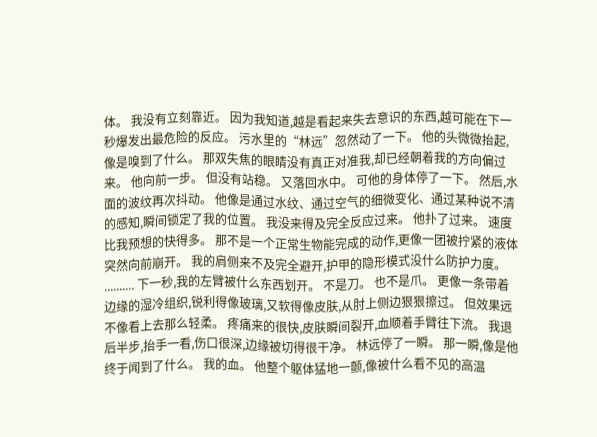体。 我没有立刻靠近。 因为我知道,越是看起来失去意识的东西,越可能在下一秒爆发出最危险的反应。 污水里的“林远”忽然动了一下。 他的头微微抬起,像是嗅到了什么。 那双失焦的眼睛没有真正对准我,却已经朝着我的方向偏过来。 他向前一步。 但没有站稳。 又落回水中。 可他的身体停了一下。 然后,水面的波纹再次抖动。 他像是通过水纹、通过空气的细微变化、通过某种说不清的感知,瞬间锁定了我的位置。 我没来得及完全反应过来。 他扑了过来。 速度比我预想的快得多。 那不是一个正常生物能完成的动作,更像一团被拧紧的液体突然向前崩开。 我的肩侧来不及完全避开,护甲的隐形模式没什么防护力度。 .......... 下一秒,我的左臂被什么东西划开。 不是刀。 也不是爪。 更像一条带着边缘的湿冷组织,锐利得像玻璃,又软得像皮肤,从肘上侧边狠狠擦过。 但效果远不像看上去那么轻柔。 疼痛来的很快,皮肤瞬间裂开,血顺着手臂往下流。 我退后半步,抬手一看,伤口很深,边缘被切得很干净。 林远停了一瞬。 那一瞬,像是他终于闻到了什么。 我的血。 他整个躯体猛地一颤,像被什么看不见的高温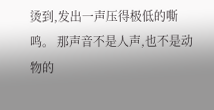烫到,发出一声压得极低的嘶鸣。 那声音不是人声,也不是动物的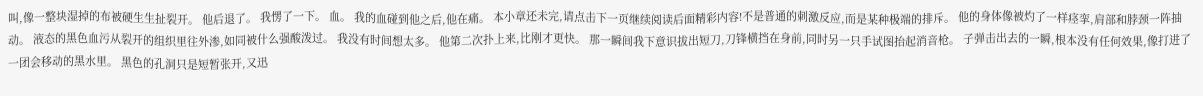叫,像一整块湿掉的布被硬生生扯裂开。 他后退了。 我愣了一下。 血。 我的血碰到他之后,他在痛。 本小章还未完,请点击下一页继续阅读后面精彩内容!不是普通的刺激反应,而是某种极端的排斥。 他的身体像被灼了一样痉挛,肩部和脖颈一阵抽动。 液态的黑色血污从裂开的组织里往外渗,如同被什么强酸泼过。 我没有时间想太多。 他第二次扑上来,比刚才更快。 那一瞬间我下意识拔出短刀,刀锋横挡在身前,同时另一只手试图抬起消音枪。 子弹击出去的一瞬,根本没有任何效果,像打进了一团会移动的黑水里。 黑色的孔洞只是短暂张开,又迅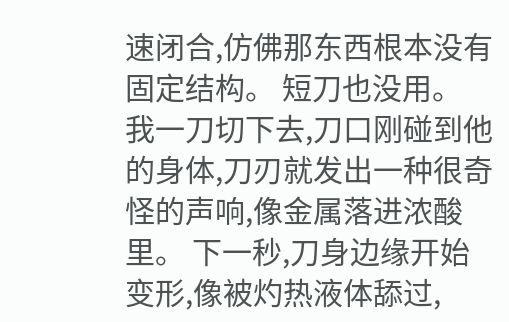速闭合,仿佛那东西根本没有固定结构。 短刀也没用。 我一刀切下去,刀口刚碰到他的身体,刀刃就发出一种很奇怪的声响,像金属落进浓酸里。 下一秒,刀身边缘开始变形,像被灼热液体舔过,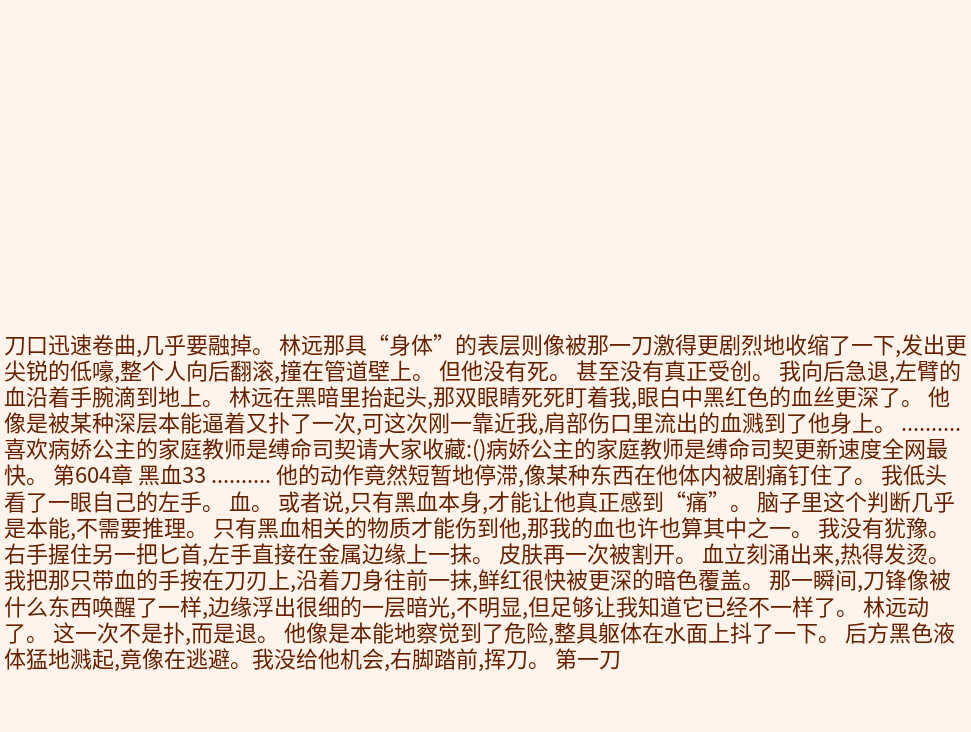刀口迅速卷曲,几乎要融掉。 林远那具“身体”的表层则像被那一刀激得更剧烈地收缩了一下,发出更尖锐的低嚎,整个人向后翻滚,撞在管道壁上。 但他没有死。 甚至没有真正受创。 我向后急退,左臂的血沿着手腕滴到地上。 林远在黑暗里抬起头,那双眼睛死死盯着我,眼白中黑红色的血丝更深了。 他像是被某种深层本能逼着又扑了一次,可这次刚一靠近我,肩部伤口里流出的血溅到了他身上。 .......... 喜欢病娇公主的家庭教师是缚命司契请大家收藏:()病娇公主的家庭教师是缚命司契更新速度全网最快。 第604章 黑血33 .......... 他的动作竟然短暂地停滞,像某种东西在他体内被剧痛钉住了。 我低头看了一眼自己的左手。 血。 或者说,只有黑血本身,才能让他真正感到“痛”。 脑子里这个判断几乎是本能,不需要推理。 只有黑血相关的物质才能伤到他,那我的血也许也算其中之一。 我没有犹豫。 右手握住另一把匕首,左手直接在金属边缘上一抹。 皮肤再一次被割开。 血立刻涌出来,热得发烫。 我把那只带血的手按在刀刃上,沿着刀身往前一抹,鲜红很快被更深的暗色覆盖。 那一瞬间,刀锋像被什么东西唤醒了一样,边缘浮出很细的一层暗光,不明显,但足够让我知道它已经不一样了。 林远动了。 这一次不是扑,而是退。 他像是本能地察觉到了危险,整具躯体在水面上抖了一下。 后方黑色液体猛地溅起,竟像在逃避。我没给他机会,右脚踏前,挥刀。 第一刀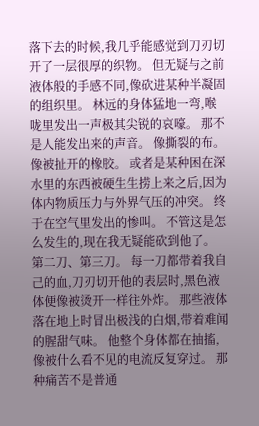落下去的时候,我几乎能感觉到刀刃切开了一层很厚的织物。 但无疑与之前液体般的手感不同,像砍进某种半凝固的组织里。 林远的身体猛地一弯,喉咙里发出一声极其尖锐的哀嚎。 那不是人能发出来的声音。 像撕裂的布。 像被扯开的橡胶。 或者是某种困在深水里的东西被硬生生捞上来之后,因为体内物质压力与外界气压的冲突。 终于在空气里发出的惨叫。 不管这是怎么发生的,现在我无疑能砍到他了。 第二刀、第三刀。 每一刀都带着我自己的血,刀刃切开他的表层时,黑色液体便像被烫开一样往外炸。 那些液体落在地上时冒出极浅的白烟,带着难闻的腥甜气味。 他整个身体都在抽搐,像被什么看不见的电流反复穿过。 那种痛苦不是普通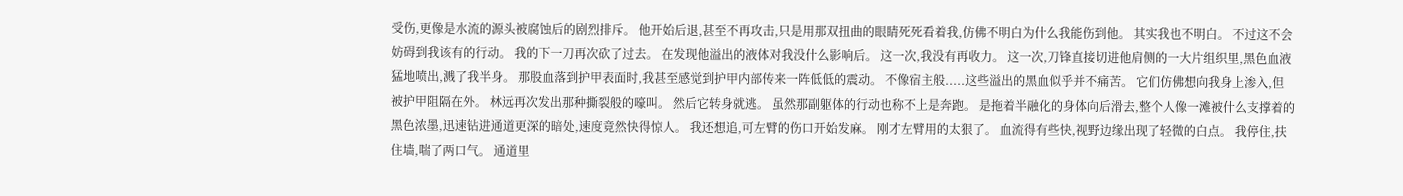受伤,更像是水流的源头被腐蚀后的剧烈排斥。 他开始后退,甚至不再攻击,只是用那双扭曲的眼睛死死看着我,仿佛不明白为什么我能伤到他。 其实我也不明白。 不过这不会妨碍到我该有的行动。 我的下一刀再次砍了过去。 在发现他溢出的液体对我没什么影响后。 这一次,我没有再收力。 这一次,刀锋直接切进他肩侧的一大片组织里,黑色血液猛地喷出,溅了我半身。 那股血落到护甲表面时,我甚至感觉到护甲内部传来一阵低低的震动。 不像宿主般.....这些溢出的黑血似乎并不痛苦。 它们仿佛想向我身上渗入,但被护甲阻隔在外。 林远再次发出那种撕裂般的嚎叫。 然后它转身就逃。 虽然那副躯体的行动也称不上是奔跑。 是拖着半融化的身体向后滑去,整个人像一滩被什么支撑着的黑色浓墨,迅速钻进通道更深的暗处,速度竟然快得惊人。 我还想追,可左臂的伤口开始发麻。 刚才左臂用的太狠了。 血流得有些快,视野边缘出现了轻微的白点。 我停住,扶住墙,喘了两口气。 通道里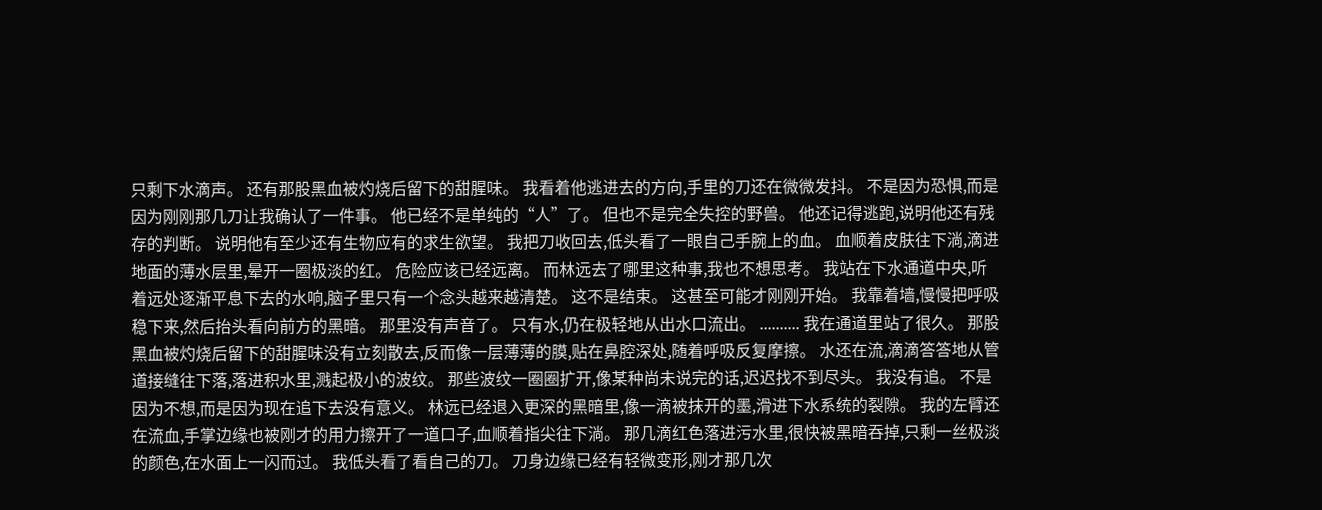只剩下水滴声。 还有那股黑血被灼烧后留下的甜腥味。 我看着他逃进去的方向,手里的刀还在微微发抖。 不是因为恐惧,而是因为刚刚那几刀让我确认了一件事。 他已经不是单纯的“人”了。 但也不是完全失控的野兽。 他还记得逃跑,说明他还有残存的判断。 说明他有至少还有生物应有的求生欲望。 我把刀收回去,低头看了一眼自己手腕上的血。 血顺着皮肤往下淌,滴进地面的薄水层里,晕开一圈极淡的红。 危险应该已经远离。 而林远去了哪里这种事,我也不想思考。 我站在下水通道中央,听着远处逐渐平息下去的水响,脑子里只有一个念头越来越清楚。 这不是结束。 这甚至可能才刚刚开始。 我靠着墙,慢慢把呼吸稳下来,然后抬头看向前方的黑暗。 那里没有声音了。 只有水,仍在极轻地从出水口流出。 .......... 我在通道里站了很久。 那股黑血被灼烧后留下的甜腥味没有立刻散去,反而像一层薄薄的膜,贴在鼻腔深处,随着呼吸反复摩擦。 水还在流,滴滴答答地从管道接缝往下落,落进积水里,溅起极小的波纹。 那些波纹一圈圈扩开,像某种尚未说完的话,迟迟找不到尽头。 我没有追。 不是因为不想,而是因为现在追下去没有意义。 林远已经退入更深的黑暗里,像一滴被抹开的墨,滑进下水系统的裂隙。 我的左臂还在流血,手掌边缘也被刚才的用力擦开了一道口子,血顺着指尖往下淌。 那几滴红色落进污水里,很快被黑暗吞掉,只剩一丝极淡的颜色,在水面上一闪而过。 我低头看了看自己的刀。 刀身边缘已经有轻微变形,刚才那几次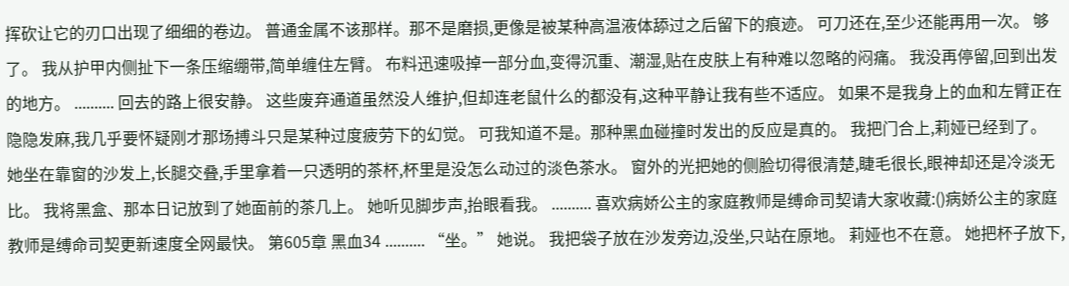挥砍让它的刃口出现了细细的卷边。 普通金属不该那样。那不是磨损,更像是被某种高温液体舔过之后留下的痕迹。 可刀还在,至少还能再用一次。 够了。 我从护甲内侧扯下一条压缩绷带,简单缠住左臂。 布料迅速吸掉一部分血,变得沉重、潮湿,贴在皮肤上有种难以忽略的闷痛。 我没再停留,回到出发的地方。 .......... 回去的路上很安静。 这些废弃通道虽然没人维护,但却连老鼠什么的都没有,这种平静让我有些不适应。 如果不是我身上的血和左臂正在隐隐发麻,我几乎要怀疑刚才那场搏斗只是某种过度疲劳下的幻觉。 可我知道不是。那种黑血碰撞时发出的反应是真的。 我把门合上,莉娅已经到了。 她坐在靠窗的沙发上,长腿交叠,手里拿着一只透明的茶杯,杯里是没怎么动过的淡色茶水。 窗外的光把她的侧脸切得很清楚,睫毛很长,眼神却还是冷淡无比。 我将黑盒、那本日记放到了她面前的茶几上。 她听见脚步声,抬眼看我。 .......... 喜欢病娇公主的家庭教师是缚命司契请大家收藏:()病娇公主的家庭教师是缚命司契更新速度全网最快。 第605章 黑血34 .......... “坐。” 她说。 我把袋子放在沙发旁边,没坐,只站在原地。 莉娅也不在意。 她把杯子放下,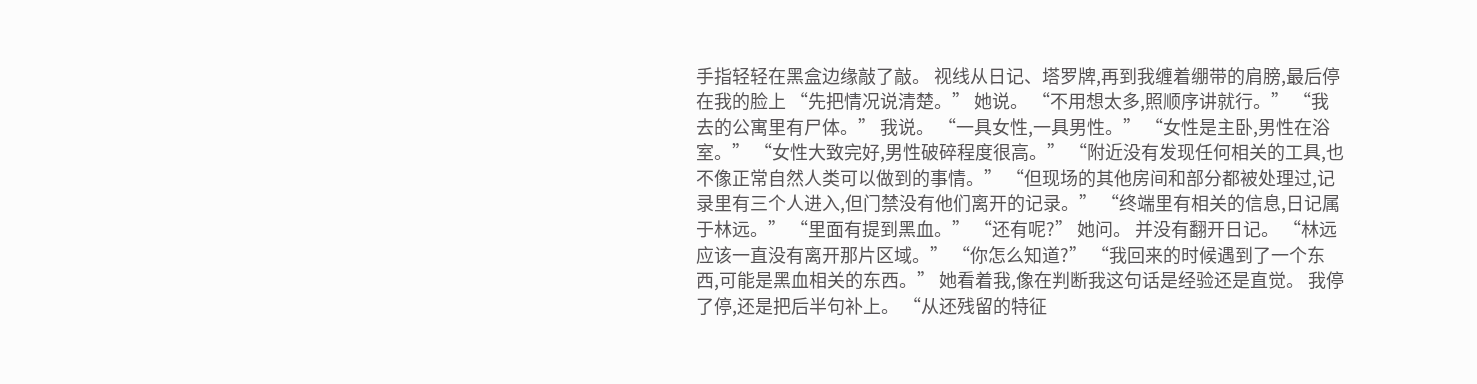手指轻轻在黑盒边缘敲了敲。 视线从日记、塔罗牌,再到我缠着绷带的肩膀,最后停在我的脸上 “先把情况说清楚。” 她说。 “不用想太多,照顺序讲就行。” “我去的公寓里有尸体。” 我说。 “一具女性,一具男性。” “女性是主卧,男性在浴室。” “女性大致完好,男性破碎程度很高。” “附近没有发现任何相关的工具,也不像正常自然人类可以做到的事情。” “但现场的其他房间和部分都被处理过,记录里有三个人进入,但门禁没有他们离开的记录。” “终端里有相关的信息,日记属于林远。” “里面有提到黑血。” “还有呢?” 她问。 并没有翻开日记。 “林远应该一直没有离开那片区域。” “你怎么知道?” “我回来的时候遇到了一个东西,可能是黑血相关的东西。” 她看着我,像在判断我这句话是经验还是直觉。 我停了停,还是把后半句补上。 “从还残留的特征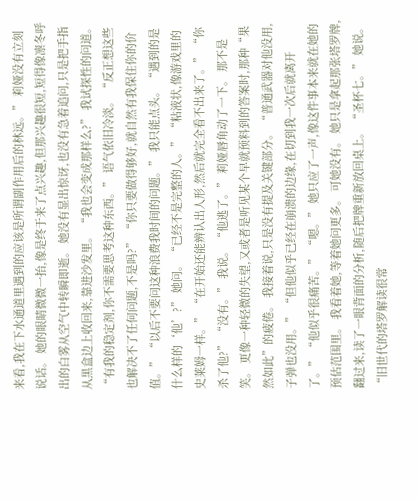来看,我在下水通道里遇到的应该是所谓副作用后的林远。” 莉娅没有立刻说话。 她的眼睛微微一抬,像是终于来了点兴趣,但那兴趣很短,短得像凛冬呼出的白雾从空气中转瞬即逝。 她没有显出惊讶,也没有急着追问,只是把手指从黑盒边上收回来,靠进沙发里。 “我也会变成那样么?” 我试探性的问道。 “有我的稳定剂,你不需要思考这种东西。” 语气依旧冷淡。 “反正想这些也解决不了任何问题,不是吗?” “你只要做得够好,就自然有我保住你的价值。” “以后不要问这种浪费我时间的问题。” 我只能点头。 “遇到的是什么样的‘他’?” 她问。 “已经不是完整的人。” “粘液状,像游戏里的史莱姆一样。” “在开始还能辨认出人形,然后就完全看不出来了。” “你杀了他?” “没有。” 我说。 “他逃了。” 莉娅唇角动了一下。 那不是笑。 更像一种轻微的失望,又或者是听见某个早就预料到的答案时,那种“果然如此”的疲倦。 我接着说,只是没有提及关键部分。 “普通武器对他没用,子弹也没用。” “但他似乎已经在崩溃的边缘,在切到我一次后就离开了。” “他似乎很痛苦。” “嗯。” 她只应了一声,像这件事本来就在她的预估范围里。 我看着她,等着她问更多。 可她没有。 她只是拿起那张塔罗牌,翻过来,读了一眼背面的分析,随后把牌重新放回桌上。 “圣杯七。” 她说。 “旧世代的塔罗解读很常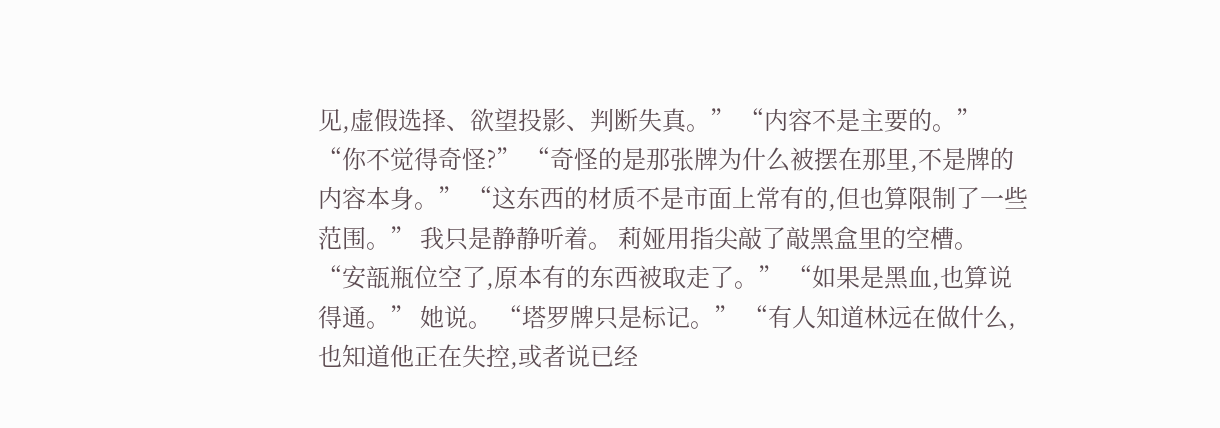见,虚假选择、欲望投影、判断失真。” “内容不是主要的。” “你不觉得奇怪?” “奇怪的是那张牌为什么被摆在那里,不是牌的内容本身。” “这东西的材质不是市面上常有的,但也算限制了一些范围。” 我只是静静听着。 莉娅用指尖敲了敲黑盒里的空槽。 “安瓿瓶位空了,原本有的东西被取走了。” “如果是黑血,也算说得通。” 她说。 “塔罗牌只是标记。” “有人知道林远在做什么,也知道他正在失控,或者说已经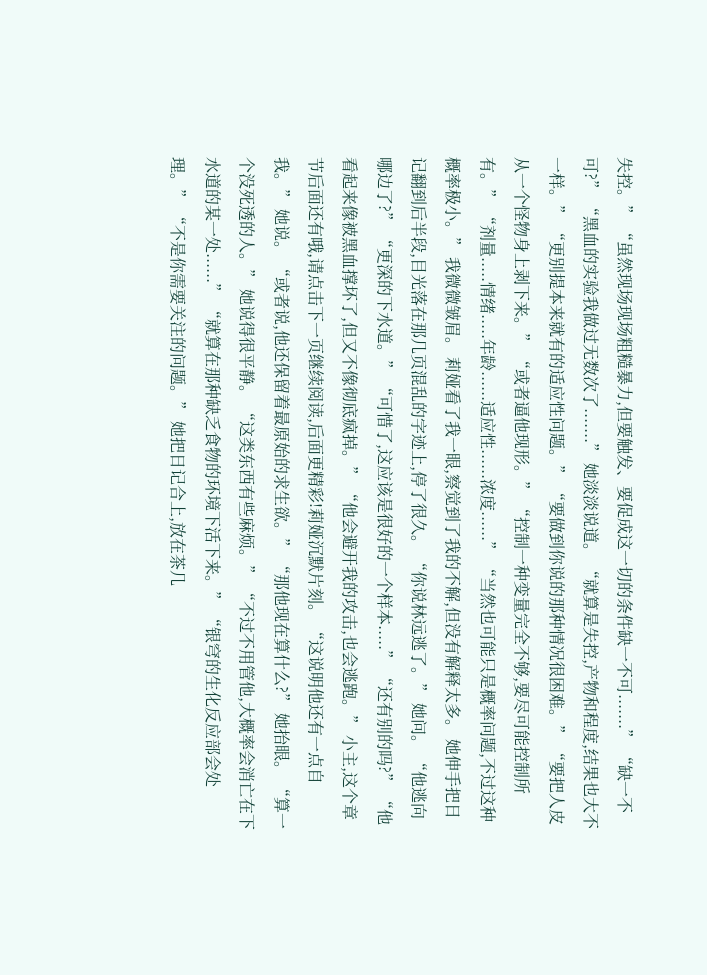失控。” “虽然现场现场粗糙暴力,但要触发、要促成这一切的条件缺一不可.......” “缺一不可?” “黑血的实验我做过无数次了.......” 她淡淡说道。 “就算是失控,产物和程度,结果也大不一样。” “更别提本来就有的适应性问题。” “要做到你说的那种情况很困难。” “要把人皮从一个怪物身上剥下来。” “或者逼他现形。” “控制一种变量完全不够,要尽可能控制所有。” “剂量.....情绪.....年龄......适应性......浓度......” “当然也可能只是概率问题,不过这种概率极小。” 我微微皱眉。 莉娅看了我一眼,察觉到了我的不解,但没有解释太多。 她伸手把日记翻到后半段,目光落在那几页混乱的字迹上,停了很久。 “你说林远逃了。” 她问。 “他逃向哪边了?” “更深的下水道。” “可惜了,这应该是很好的一个样本.....” “还有别的吗?” “他看起来像被黑血撑坏了,但又不像彻底疯掉。” “他会避开我的攻击,也会逃跑。” 小主,这个章节后面还有哦,请点击下一页继续阅读,后面更精彩!莉娅沉默片刻。 “这说明他还有一点自我。” 她说。 “或者说,他还保留着最原始的求生欲。” “那他现在算什么?” 她抬眼。 “算一个没死透的人。” 她说得很平静。 “这类东西有些麻烦。” “不过不用管他,大概率会消亡在下水道的某一处......” “就算在那种缺乏食物的环境下活下来。” “银穹的生化反应部会处理。” “不是你需要关注的问题。” 她把日记合上,放在茶几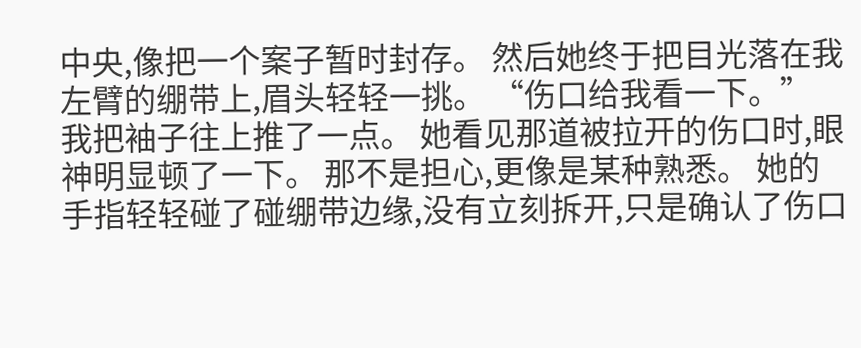中央,像把一个案子暂时封存。 然后她终于把目光落在我左臂的绷带上,眉头轻轻一挑。 “伤口给我看一下。” 我把袖子往上推了一点。 她看见那道被拉开的伤口时,眼神明显顿了一下。 那不是担心,更像是某种熟悉。 她的手指轻轻碰了碰绷带边缘,没有立刻拆开,只是确认了伤口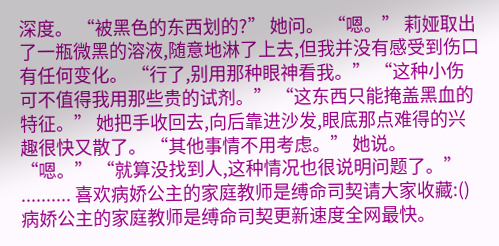深度。 “被黑色的东西划的?” 她问。 “嗯。” 莉娅取出了一瓶微黑的溶液,随意地淋了上去,但我并没有感受到伤口有任何变化。 “行了,别用那种眼神看我。” “这种小伤可不值得我用那些贵的试剂。” “这东西只能掩盖黑血的特征。” 她把手收回去,向后靠进沙发,眼底那点难得的兴趣很快又散了。 “其他事情不用考虑。” 她说。 “嗯。” “就算没找到人,这种情况也很说明问题了。” .......... 喜欢病娇公主的家庭教师是缚命司契请大家收藏:()病娇公主的家庭教师是缚命司契更新速度全网最快。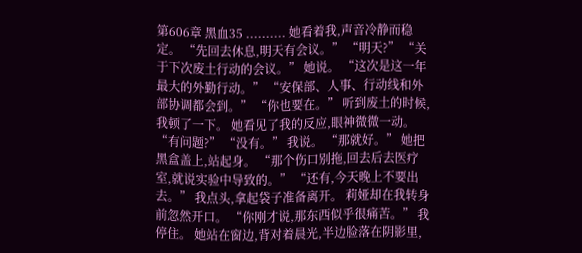第606章 黑血35 .......... 她看着我,声音冷静而稳定。 “先回去休息,明天有会议。” “明天?” “关于下次废土行动的会议。” 她说。 “这次是这一年最大的外勤行动。” “安保部、人事、行动线和外部协调都会到。” “你也要在。” 听到废土的时候,我顿了一下。 她看见了我的反应,眼神微微一动。 “有问题?” “没有。” 我说。 “那就好。” 她把黑盒盖上,站起身。 “那个伤口别拖,回去后去医疗室,就说实验中导致的。” “还有,今天晚上不要出去。” 我点头,拿起袋子准备离开。 莉娅却在我转身前忽然开口。 “你刚才说,那东西似乎很痛苦。” 我停住。 她站在窗边,背对着晨光,半边脸落在阴影里,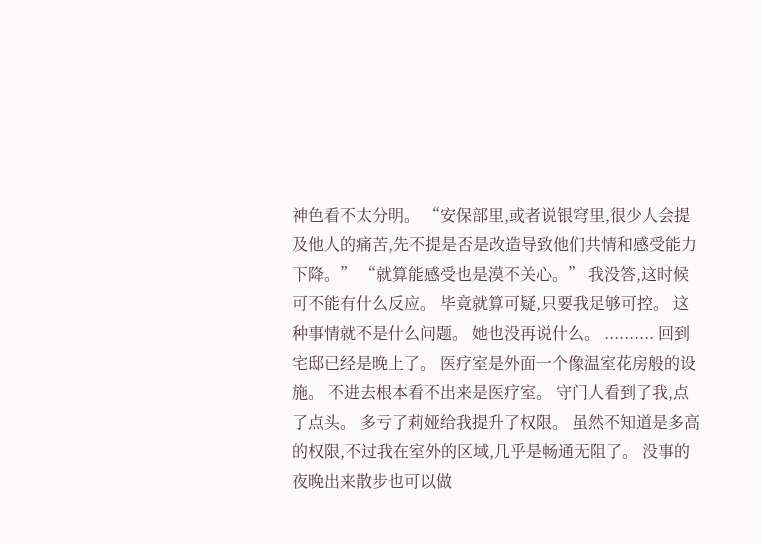神色看不太分明。 “安保部里,或者说银穹里,很少人会提及他人的痛苦,先不提是否是改造导致他们共情和感受能力下降。” “就算能感受也是漠不关心。” 我没答,这时候可不能有什么反应。 毕竟就算可疑,只要我足够可控。 这种事情就不是什么问题。 她也没再说什么。 .......... 回到宅邸已经是晚上了。 医疗室是外面一个像温室花房般的设施。 不进去根本看不出来是医疗室。 守门人看到了我,点了点头。 多亏了莉娅给我提升了权限。 虽然不知道是多高的权限,不过我在室外的区域,几乎是畅通无阻了。 没事的夜晚出来散步也可以做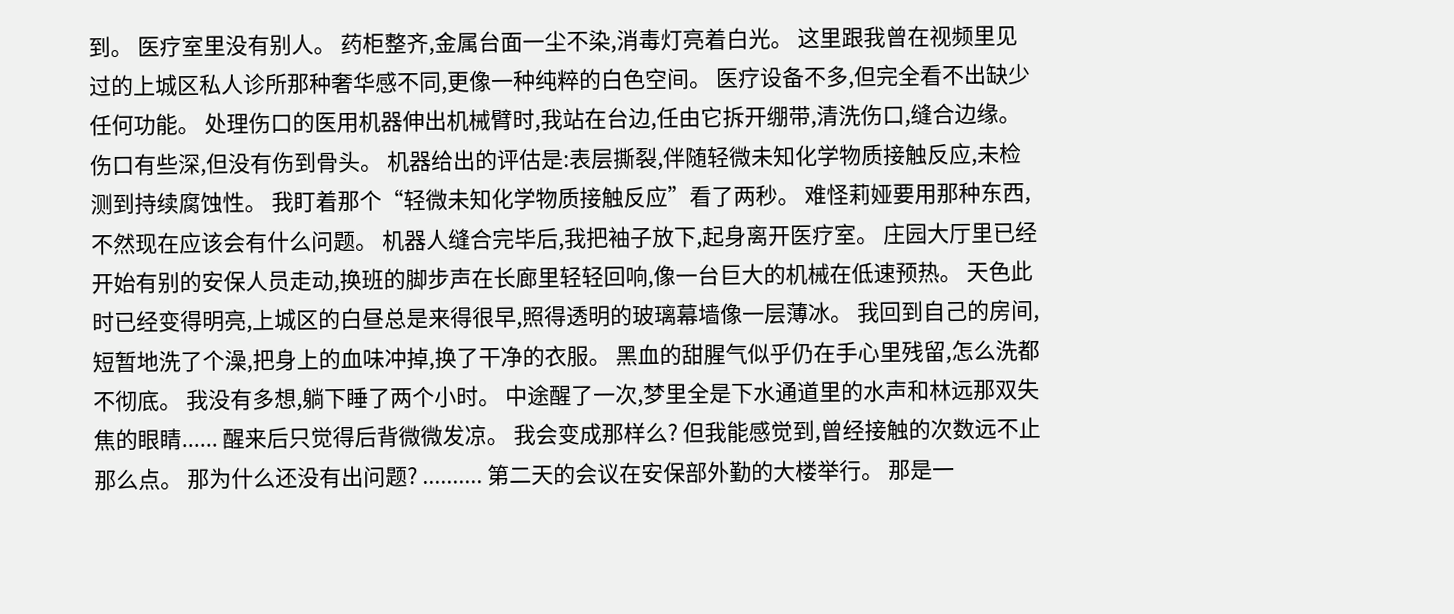到。 医疗室里没有别人。 药柜整齐,金属台面一尘不染,消毒灯亮着白光。 这里跟我曾在视频里见过的上城区私人诊所那种奢华感不同,更像一种纯粹的白色空间。 医疗设备不多,但完全看不出缺少任何功能。 处理伤口的医用机器伸出机械臂时,我站在台边,任由它拆开绷带,清洗伤口,缝合边缘。 伤口有些深,但没有伤到骨头。 机器给出的评估是:表层撕裂,伴随轻微未知化学物质接触反应,未检测到持续腐蚀性。 我盯着那个“轻微未知化学物质接触反应”看了两秒。 难怪莉娅要用那种东西,不然现在应该会有什么问题。 机器人缝合完毕后,我把袖子放下,起身离开医疗室。 庄园大厅里已经开始有别的安保人员走动,换班的脚步声在长廊里轻轻回响,像一台巨大的机械在低速预热。 天色此时已经变得明亮,上城区的白昼总是来得很早,照得透明的玻璃幕墙像一层薄冰。 我回到自己的房间,短暂地洗了个澡,把身上的血味冲掉,换了干净的衣服。 黑血的甜腥气似乎仍在手心里残留,怎么洗都不彻底。 我没有多想,躺下睡了两个小时。 中途醒了一次,梦里全是下水通道里的水声和林远那双失焦的眼睛...... 醒来后只觉得后背微微发凉。 我会变成那样么? 但我能感觉到,曾经接触的次数远不止那么点。 那为什么还没有出问题? .......... 第二天的会议在安保部外勤的大楼举行。 那是一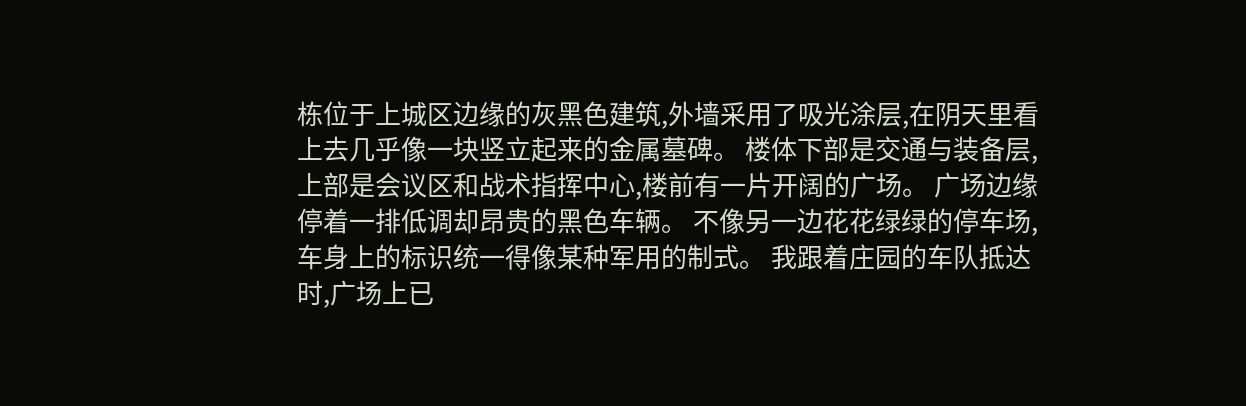栋位于上城区边缘的灰黑色建筑,外墙采用了吸光涂层,在阴天里看上去几乎像一块竖立起来的金属墓碑。 楼体下部是交通与装备层,上部是会议区和战术指挥中心,楼前有一片开阔的广场。 广场边缘停着一排低调却昂贵的黑色车辆。 不像另一边花花绿绿的停车场,车身上的标识统一得像某种军用的制式。 我跟着庄园的车队抵达时,广场上已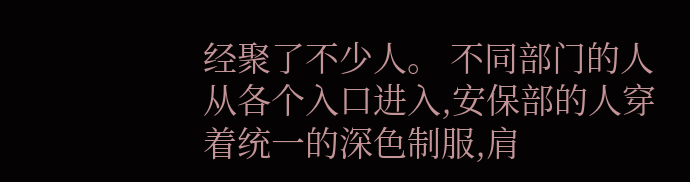经聚了不少人。 不同部门的人从各个入口进入,安保部的人穿着统一的深色制服,肩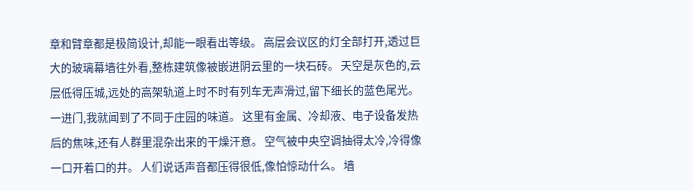章和臂章都是极简设计,却能一眼看出等级。 高层会议区的灯全部打开,透过巨大的玻璃幕墙往外看,整栋建筑像被嵌进阴云里的一块石砖。 天空是灰色的,云层低得压城,远处的高架轨道上时不时有列车无声滑过,留下细长的蓝色尾光。 一进门,我就闻到了不同于庄园的味道。 这里有金属、冷却液、电子设备发热后的焦味,还有人群里混杂出来的干燥汗意。 空气被中央空调抽得太冷,冷得像一口开着口的井。 人们说话声音都压得很低,像怕惊动什么。 墙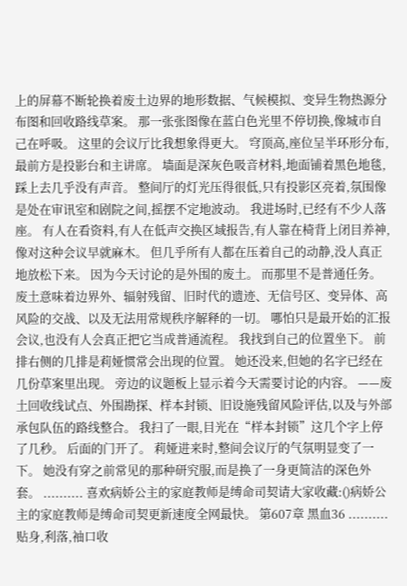上的屏幕不断轮换着废土边界的地形数据、气候模拟、变异生物热源分布图和回收路线草案。 那一张张图像在蓝白色光里不停切换,像城市自己在呼吸。 这里的会议厅比我想象得更大。 穹顶高,座位呈半环形分布,最前方是投影台和主讲席。 墙面是深灰色吸音材料,地面铺着黑色地毯,踩上去几乎没有声音。 整间厅的灯光压得很低,只有投影区亮着,氛围像是处在审讯室和剧院之间,摇摆不定地波动。 我进场时,已经有不少人落座。 有人在看资料,有人在低声交换区域报告,有人靠在椅背上闭目养神,像对这种会议早就麻木。 但几乎所有人都在压着自己的动静,没人真正地放松下来。 因为今天讨论的是外围的废土。 而那里不是普通任务。 废土意味着边界外、辐射残留、旧时代的遗迹、无信号区、变异体、高风险的交战、以及无法用常规秩序解释的一切。 哪怕只是最开始的汇报会议,也没有人会真正把它当成普通流程。 我找到自己的位置坐下。 前排右侧的几排是莉娅惯常会出现的位置。 她还没来,但她的名字已经在几份草案里出现。 旁边的议题板上显示着今天需要讨论的内容。 ——废土回收线试点、外围勘探、样本封锁、旧设施残留风险评估,以及与外部承包队伍的路线整合。 我扫了一眼,目光在“样本封锁”这几个字上停了几秒。 后面的门开了。 莉娅进来时,整间会议厅的气氛明显变了一下。 她没有穿之前常见的那种研究服,而是换了一身更简洁的深色外套。 .......... 喜欢病娇公主的家庭教师是缚命司契请大家收藏:()病娇公主的家庭教师是缚命司契更新速度全网最快。 第607章 黑血36 .......... 贴身,利落,袖口收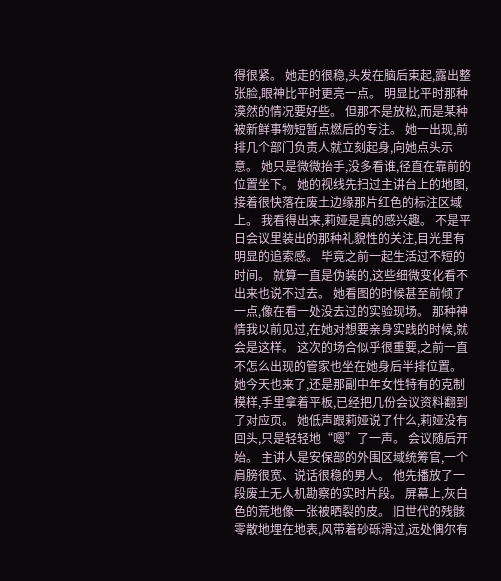得很紧。 她走的很稳,头发在脑后束起,露出整张脸,眼神比平时更亮一点。 明显比平时那种漠然的情况要好些。 但那不是放松,而是某种被新鲜事物短暂点燃后的专注。 她一出现,前排几个部门负责人就立刻起身,向她点头示意。 她只是微微抬手,没多看谁,径直在靠前的位置坐下。 她的视线先扫过主讲台上的地图,接着很快落在废土边缘那片红色的标注区域上。 我看得出来,莉娅是真的感兴趣。 不是平日会议里装出的那种礼貌性的关注,目光里有明显的追索感。 毕竟之前一起生活过不短的时间。 就算一直是伪装的,这些细微变化看不出来也说不过去。 她看图的时候甚至前倾了一点,像在看一处没去过的实验现场。 那种神情我以前见过,在她对想要亲身实践的时候,就会是这样。 这次的场合似乎很重要,之前一直不怎么出现的管家也坐在她身后半排位置。 她今天也来了,还是那副中年女性特有的克制模样,手里拿着平板,已经把几份会议资料翻到了对应页。 她低声跟莉娅说了什么,莉娅没有回头,只是轻轻地“嗯”了一声。 会议随后开始。 主讲人是安保部的外围区域统筹官,一个肩膀很宽、说话很稳的男人。 他先播放了一段废土无人机勘察的实时片段。 屏幕上,灰白色的荒地像一张被晒裂的皮。 旧世代的残骸零散地埋在地表,风带着砂砾滑过,远处偶尔有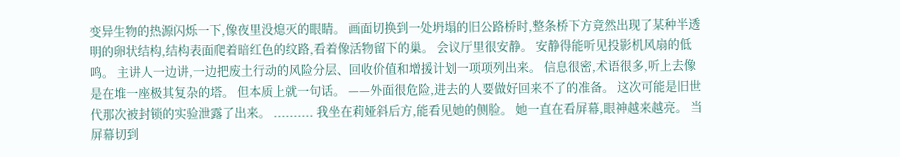变异生物的热源闪烁一下,像夜里没熄灭的眼睛。 画面切换到一处坍塌的旧公路桥时,整条桥下方竟然出现了某种半透明的卵状结构,结构表面爬着暗红色的纹路,看着像活物留下的巢。 会议厅里很安静。 安静得能听见投影机风扇的低鸣。 主讲人一边讲,一边把废土行动的风险分层、回收价值和增援计划一项项列出来。 信息很密,术语很多,听上去像是在堆一座极其复杂的塔。 但本质上就一句话。 ——外面很危险,进去的人要做好回来不了的准备。 这次可能是旧世代那次被封锁的实验泄露了出来。 .......... 我坐在莉娅斜后方,能看见她的侧脸。 她一直在看屏幕,眼神越来越亮。 当屏幕切到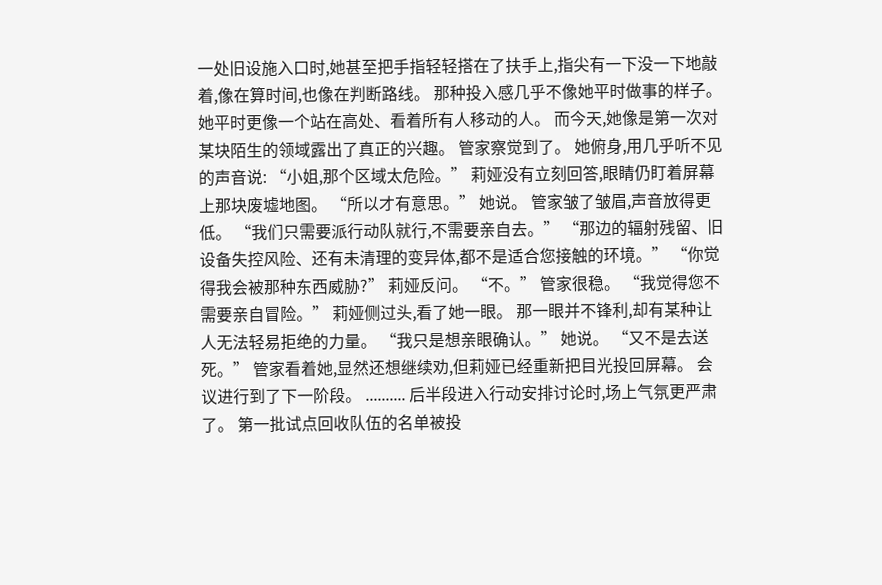一处旧设施入口时,她甚至把手指轻轻搭在了扶手上,指尖有一下没一下地敲着,像在算时间,也像在判断路线。 那种投入感几乎不像她平时做事的样子。 她平时更像一个站在高处、看着所有人移动的人。 而今天,她像是第一次对某块陌生的领域露出了真正的兴趣。 管家察觉到了。 她俯身,用几乎听不见的声音说: “小姐,那个区域太危险。” 莉娅没有立刻回答,眼睛仍盯着屏幕上那块废墟地图。 “所以才有意思。” 她说。 管家皱了皱眉,声音放得更低。 “我们只需要派行动队就行,不需要亲自去。” “那边的辐射残留、旧设备失控风险、还有未清理的变异体,都不是适合您接触的环境。” “你觉得我会被那种东西威胁?” 莉娅反问。 “不。” 管家很稳。 “我觉得您不需要亲自冒险。” 莉娅侧过头,看了她一眼。 那一眼并不锋利,却有某种让人无法轻易拒绝的力量。 “我只是想亲眼确认。” 她说。 “又不是去送死。” 管家看着她,显然还想继续劝,但莉娅已经重新把目光投回屏幕。 会议进行到了下一阶段。 .......... 后半段进入行动安排讨论时,场上气氛更严肃了。 第一批试点回收队伍的名单被投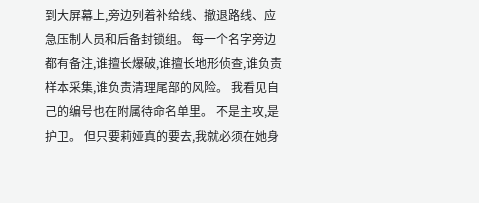到大屏幕上,旁边列着补给线、撤退路线、应急压制人员和后备封锁组。 每一个名字旁边都有备注,谁擅长爆破,谁擅长地形侦查,谁负责样本采集,谁负责清理尾部的风险。 我看见自己的编号也在附属待命名单里。 不是主攻,是护卫。 但只要莉娅真的要去,我就必须在她身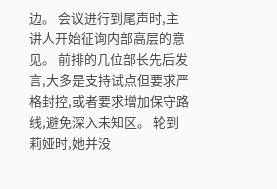边。 会议进行到尾声时,主讲人开始征询内部高层的意见。 前排的几位部长先后发言,大多是支持试点但要求严格封控,或者要求增加保守路线,避免深入未知区。 轮到莉娅时,她并没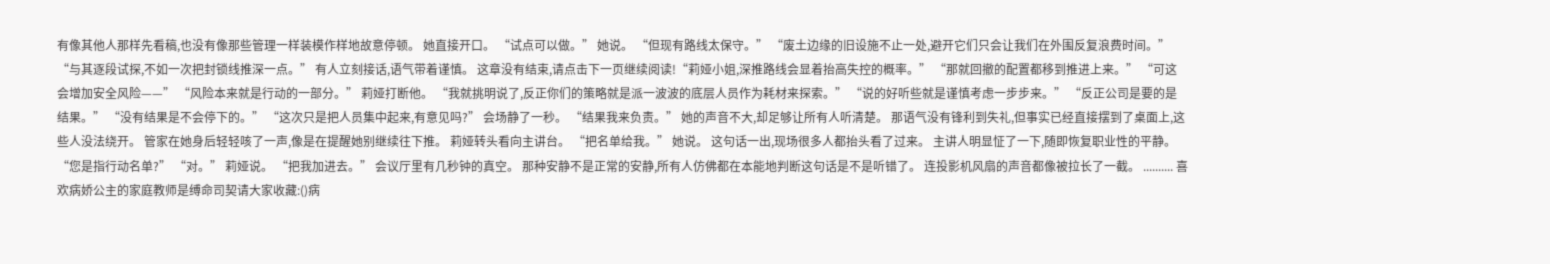有像其他人那样先看稿,也没有像那些管理一样装模作样地故意停顿。 她直接开口。 “试点可以做。” 她说。 “但现有路线太保守。” “废土边缘的旧设施不止一处,避开它们只会让我们在外围反复浪费时间。” “与其逐段试探,不如一次把封锁线推深一点。” 有人立刻接话,语气带着谨慎。 这章没有结束,请点击下一页继续阅读!“莉娅小姐,深推路线会显着抬高失控的概率。” “那就回撤的配置都移到推进上来。” “可这会增加安全风险——” “风险本来就是行动的一部分。” 莉娅打断他。 “我就挑明说了,反正你们的策略就是派一波波的底层人员作为耗材来探索。” “说的好听些就是谨慎考虑一步步来。” “反正公司是要的是结果。” “没有结果是不会停下的。” “这次只是把人员集中起来,有意见吗?” 会场静了一秒。 “结果我来负责。” 她的声音不大,却足够让所有人听清楚。 那语气没有锋利到失礼,但事实已经直接摆到了桌面上,这些人没法绕开。 管家在她身后轻轻咳了一声,像是在提醒她别继续往下推。 莉娅转头看向主讲台。 “把名单给我。” 她说。 这句话一出,现场很多人都抬头看了过来。 主讲人明显怔了一下,随即恢复职业性的平静。 “您是指行动名单?” “对。” 莉娅说。 “把我加进去。” 会议厅里有几秒钟的真空。 那种安静不是正常的安静,所有人仿佛都在本能地判断这句话是不是听错了。 连投影机风扇的声音都像被拉长了一截。 .......... 喜欢病娇公主的家庭教师是缚命司契请大家收藏:()病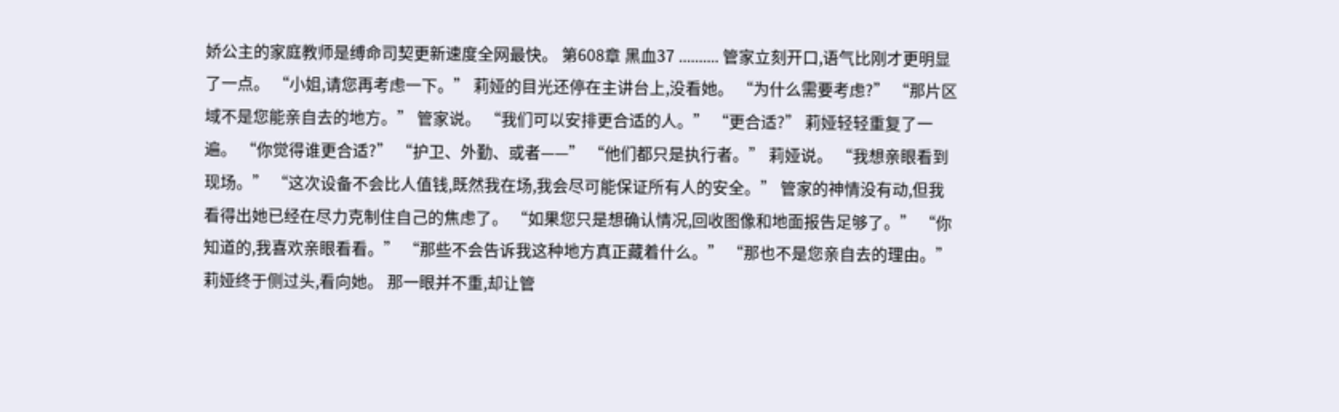娇公主的家庭教师是缚命司契更新速度全网最快。 第608章 黑血37 .......... 管家立刻开口,语气比刚才更明显了一点。 “小姐,请您再考虑一下。” 莉娅的目光还停在主讲台上,没看她。 “为什么需要考虑?” “那片区域不是您能亲自去的地方。” 管家说。 “我们可以安排更合适的人。” “更合适?” 莉娅轻轻重复了一遍。 “你觉得谁更合适?” “护卫、外勤、或者——” “他们都只是执行者。” 莉娅说。 “我想亲眼看到现场。” “这次设备不会比人值钱,既然我在场,我会尽可能保证所有人的安全。” 管家的神情没有动,但我看得出她已经在尽力克制住自己的焦虑了。 “如果您只是想确认情况,回收图像和地面报告足够了。” “你知道的,我喜欢亲眼看看。” “那些不会告诉我这种地方真正藏着什么。” “那也不是您亲自去的理由。” 莉娅终于侧过头,看向她。 那一眼并不重,却让管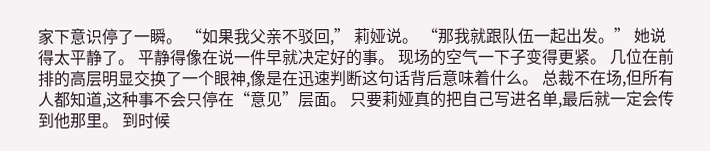家下意识停了一瞬。 “如果我父亲不驳回,” 莉娅说。 “那我就跟队伍一起出发。” 她说得太平静了。 平静得像在说一件早就决定好的事。 现场的空气一下子变得更紧。 几位在前排的高层明显交换了一个眼神,像是在迅速判断这句话背后意味着什么。 总裁不在场,但所有人都知道,这种事不会只停在“意见”层面。 只要莉娅真的把自己写进名单,最后就一定会传到他那里。 到时候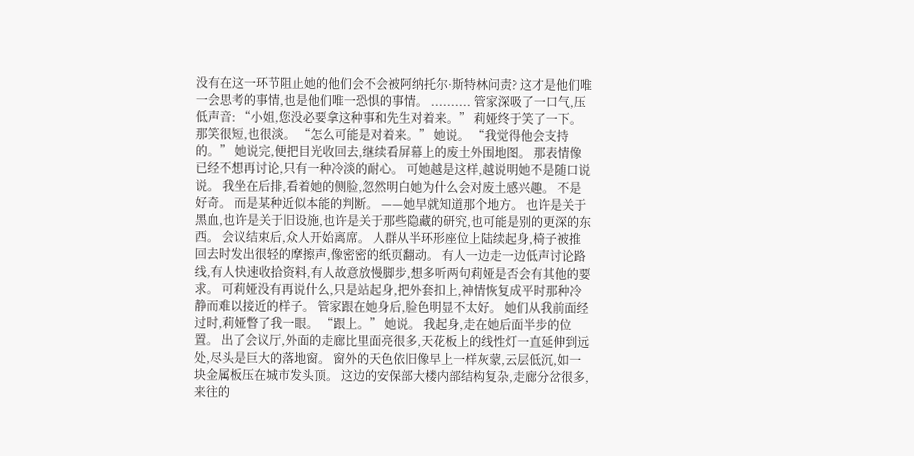没有在这一环节阻止她的他们会不会被阿纳托尔·斯特林问责? 这才是他们唯一会思考的事情,也是他们唯一恐惧的事情。 .......... 管家深吸了一口气,压低声音: “小姐,您没必要拿这种事和先生对着来。” 莉娅终于笑了一下。 那笑很短,也很淡。 “怎么可能是对着来。” 她说。 “我觉得他会支持的。” 她说完,便把目光收回去,继续看屏幕上的废土外围地图。 那表情像已经不想再讨论,只有一种冷淡的耐心。 可她越是这样,越说明她不是随口说说。 我坐在后排,看着她的侧脸,忽然明白她为什么会对废土感兴趣。 不是好奇。 而是某种近似本能的判断。 ——她早就知道那个地方。 也许是关于黑血,也许是关于旧设施,也许是关于那些隐藏的研究,也可能是别的更深的东西。 会议结束后,众人开始离席。 人群从半环形座位上陆续起身,椅子被推回去时发出很轻的摩擦声,像密密的纸页翻动。 有人一边走一边低声讨论路线,有人快速收拾资料,有人故意放慢脚步,想多听两句莉娅是否会有其他的要求。 可莉娅没有再说什么,只是站起身,把外套扣上,神情恢复成平时那种冷静而难以接近的样子。 管家跟在她身后,脸色明显不太好。 她们从我前面经过时,莉娅瞥了我一眼。 “跟上。” 她说。 我起身,走在她后面半步的位置。 出了会议厅,外面的走廊比里面亮很多,天花板上的线性灯一直延伸到远处,尽头是巨大的落地窗。 窗外的天色依旧像早上一样灰蒙,云层低沉,如一块金属板压在城市发头顶。 这边的安保部大楼内部结构复杂,走廊分岔很多,来往的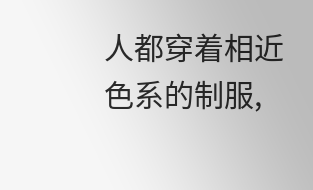人都穿着相近色系的制服,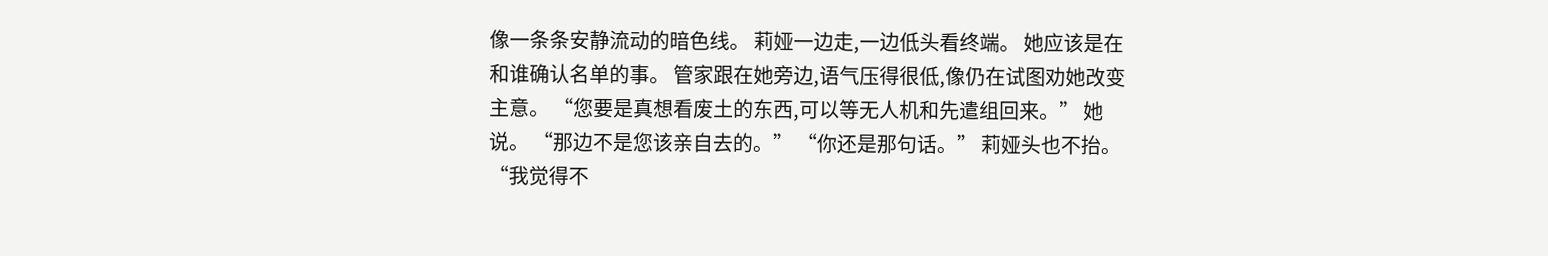像一条条安静流动的暗色线。 莉娅一边走,一边低头看终端。 她应该是在和谁确认名单的事。 管家跟在她旁边,语气压得很低,像仍在试图劝她改变主意。 “您要是真想看废土的东西,可以等无人机和先遣组回来。” 她说。 “那边不是您该亲自去的。” “你还是那句话。” 莉娅头也不抬。 “我觉得不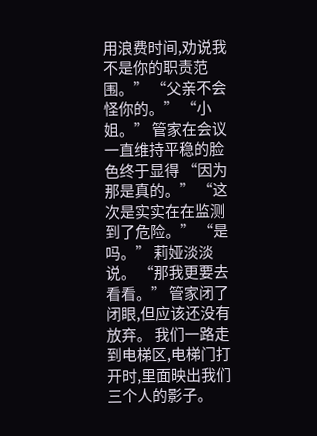用浪费时间,劝说我不是你的职责范围。” “父亲不会怪你的。” “小姐。” 管家在会议一直维持平稳的脸色终于显得 “因为那是真的。” “这次是实实在在监测到了危险。” “是吗。” 莉娅淡淡说。 “那我更要去看看。” 管家闭了闭眼,但应该还没有放弃。 我们一路走到电梯区,电梯门打开时,里面映出我们三个人的影子。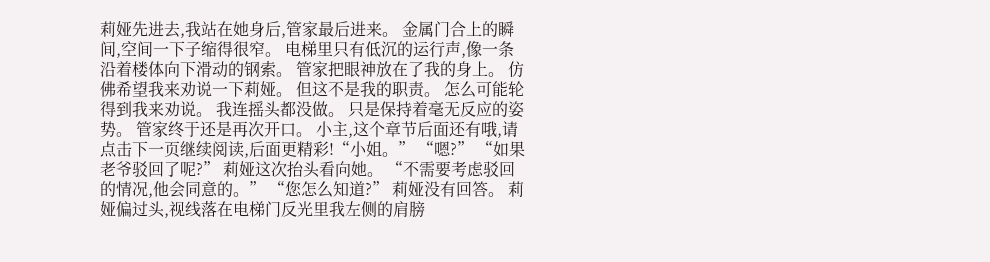莉娅先进去,我站在她身后,管家最后进来。 金属门合上的瞬间,空间一下子缩得很窄。 电梯里只有低沉的运行声,像一条沿着楼体向下滑动的钢索。 管家把眼神放在了我的身上。 仿佛希望我来劝说一下莉娅。 但这不是我的职责。 怎么可能轮得到我来劝说。 我连摇头都没做。 只是保持着毫无反应的姿势。 管家终于还是再次开口。 小主,这个章节后面还有哦,请点击下一页继续阅读,后面更精彩!“小姐。” “嗯?” “如果老爷驳回了呢?” 莉娅这次抬头看向她。 “不需要考虑驳回的情况,他会同意的。” “您怎么知道?” 莉娅没有回答。 莉娅偏过头,视线落在电梯门反光里我左侧的肩膀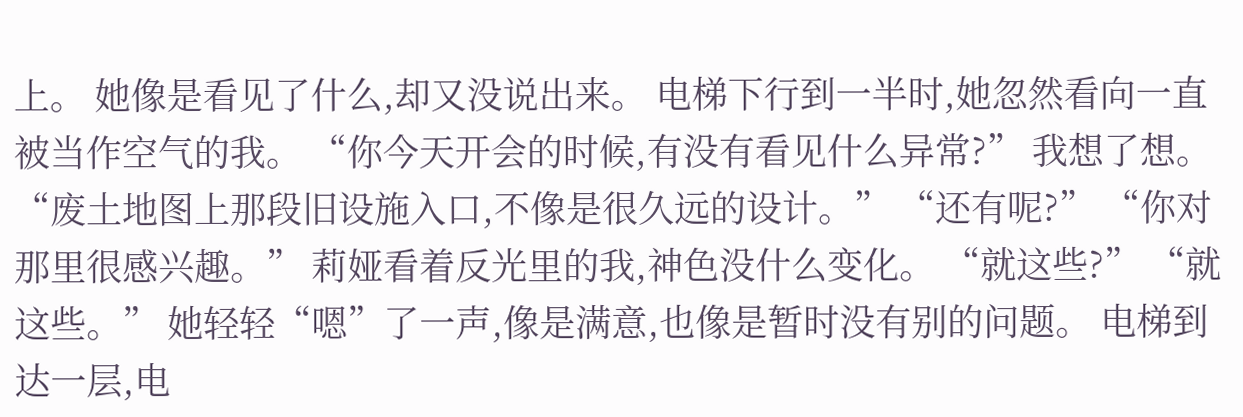上。 她像是看见了什么,却又没说出来。 电梯下行到一半时,她忽然看向一直被当作空气的我。 “你今天开会的时候,有没有看见什么异常?” 我想了想。 “废土地图上那段旧设施入口,不像是很久远的设计。” “还有呢?” “你对那里很感兴趣。” 莉娅看着反光里的我,神色没什么变化。 “就这些?” “就这些。” 她轻轻“嗯”了一声,像是满意,也像是暂时没有别的问题。 电梯到达一层,电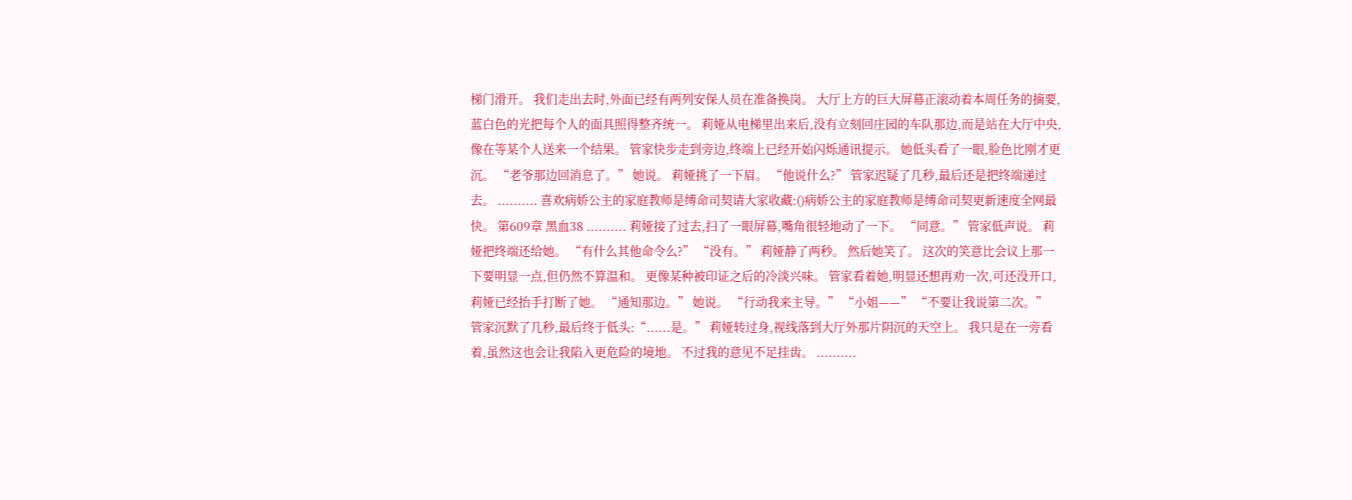梯门滑开。 我们走出去时,外面已经有两列安保人员在准备换岗。 大厅上方的巨大屏幕正滚动着本周任务的摘要,蓝白色的光把每个人的面具照得整齐统一。 莉娅从电梯里出来后,没有立刻回庄园的车队那边,而是站在大厅中央,像在等某个人送来一个结果。 管家快步走到旁边,终端上已经开始闪烁通讯提示。 她低头看了一眼,脸色比刚才更沉。 “老爷那边回消息了。” 她说。 莉娅挑了一下眉。 “他说什么?” 管家迟疑了几秒,最后还是把终端递过去。 .......... 喜欢病娇公主的家庭教师是缚命司契请大家收藏:()病娇公主的家庭教师是缚命司契更新速度全网最快。 第609章 黑血38 .......... 莉娅接了过去,扫了一眼屏幕,嘴角很轻地动了一下。 “同意。” 管家低声说。 莉娅把终端还给她。 “有什么其他命令么?” “没有。” 莉娅静了两秒。 然后她笑了。 这次的笑意比会议上那一下要明显一点,但仍然不算温和。 更像某种被印证之后的冷淡兴味。 管家看着她,明显还想再劝一次,可还没开口,莉娅已经抬手打断了她。 “通知那边。” 她说。 “行动我来主导。” “小姐——” “不要让我说第二次。” 管家沉默了几秒,最后终于低头:“......是。” 莉娅转过身,视线落到大厅外那片阴沉的天空上。 我只是在一旁看着,虽然这也会让我陷入更危险的境地。 不过我的意见不足挂齿。 ..........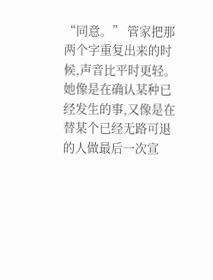“同意。” 管家把那两个字重复出来的时候,声音比平时更轻。 她像是在确认某种已经发生的事,又像是在替某个已经无路可退的人做最后一次宣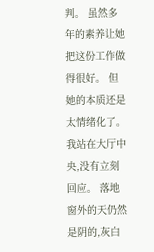判。 虽然多年的素养让她把这份工作做得很好。 但她的本质还是太情绪化了。 我站在大厅中央,没有立刻回应。 落地窗外的天仍然是阴的,灰白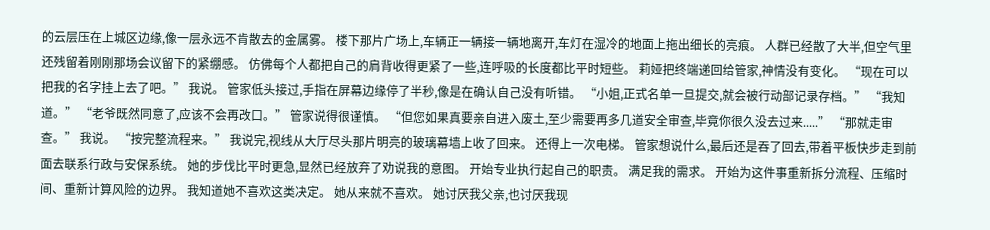的云层压在上城区边缘,像一层永远不肯散去的金属雾。 楼下那片广场上,车辆正一辆接一辆地离开,车灯在湿冷的地面上拖出细长的亮痕。 人群已经散了大半,但空气里还残留着刚刚那场会议留下的紧绷感。 仿佛每个人都把自己的肩背收得更紧了一些,连呼吸的长度都比平时短些。 莉娅把终端递回给管家,神情没有变化。 “现在可以把我的名字挂上去了吧。” 我说。 管家低头接过,手指在屏幕边缘停了半秒,像是在确认自己没有听错。 “小姐,正式名单一旦提交,就会被行动部记录存档。” “我知道。” “老爷既然同意了,应该不会再改口。” 管家说得很谨慎。 “但您如果真要亲自进入废土,至少需要再多几道安全审查,毕竟你很久没去过来.....” “那就走审查。” 我说。 “按完整流程来。” 我说完,视线从大厅尽头那片明亮的玻璃幕墙上收了回来。 还得上一次电梯。 管家想说什么,最后还是吞了回去,带着平板快步走到前面去联系行政与安保系统。 她的步伐比平时更急,显然已经放弃了劝说我的意图。 开始专业执行起自己的职责。 满足我的需求。 开始为这件事重新拆分流程、压缩时间、重新计算风险的边界。 我知道她不喜欢这类决定。 她从来就不喜欢。 她讨厌我父亲,也讨厌我现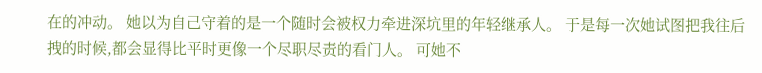在的冲动。 她以为自己守着的是一个随时会被权力牵进深坑里的年轻继承人。 于是每一次她试图把我往后拽的时候,都会显得比平时更像一个尽职尽责的看门人。 可她不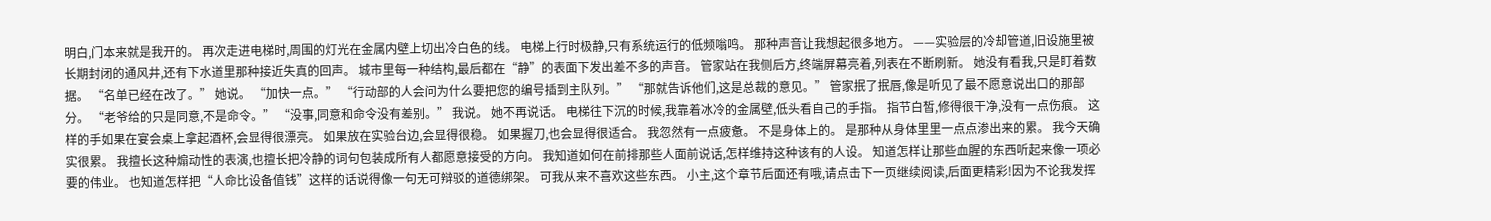明白,门本来就是我开的。 再次走进电梯时,周围的灯光在金属内壁上切出冷白色的线。 电梯上行时极静,只有系统运行的低频嗡鸣。 那种声音让我想起很多地方。 ——实验层的冷却管道,旧设施里被长期封闭的通风井,还有下水道里那种接近失真的回声。 城市里每一种结构,最后都在“静”的表面下发出差不多的声音。 管家站在我侧后方,终端屏幕亮着,列表在不断刷新。 她没有看我,只是盯着数据。 “名单已经在改了。” 她说。 “加快一点。” “行动部的人会问为什么要把您的编号插到主队列。” “那就告诉他们,这是总裁的意见。” 管家抿了抿唇,像是听见了最不愿意说出口的那部分。 “老爷给的只是同意,不是命令。” “没事,同意和命令没有差别。” 我说。 她不再说话。 电梯往下沉的时候,我靠着冰冷的金属壁,低头看自己的手指。 指节白皙,修得很干净,没有一点伤痕。 这样的手如果在宴会桌上拿起酒杯,会显得很漂亮。 如果放在实验台边,会显得很稳。 如果握刀,也会显得很适合。 我忽然有一点疲惫。 不是身体上的。 是那种从身体里里一点点渗出来的累。 我今天确实很累。 我擅长这种煽动性的表演,也擅长把冷静的词句包装成所有人都愿意接受的方向。 我知道如何在前排那些人面前说话,怎样维持这种该有的人设。 知道怎样让那些血腥的东西听起来像一项必要的伟业。 也知道怎样把“人命比设备值钱”这样的话说得像一句无可辩驳的道德绑架。 可我从来不喜欢这些东西。 小主,这个章节后面还有哦,请点击下一页继续阅读,后面更精彩!因为不论我发挥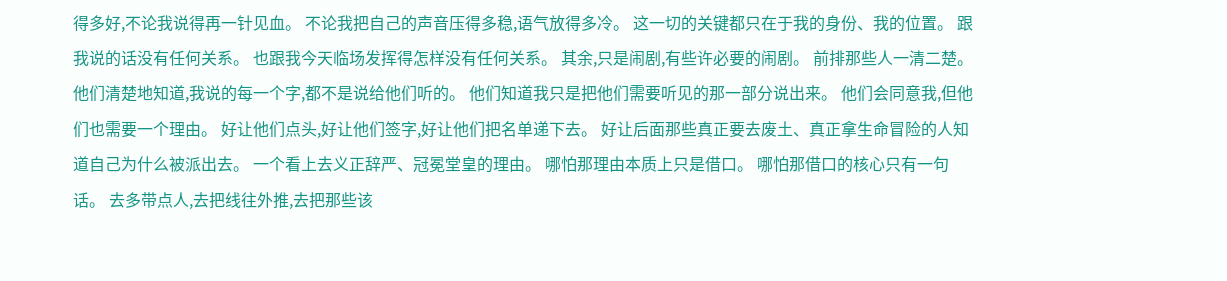得多好,不论我说得再一针见血。 不论我把自己的声音压得多稳,语气放得多冷。 这一切的关键都只在于我的身份、我的位置。 跟我说的话没有任何关系。 也跟我今天临场发挥得怎样没有任何关系。 其余,只是闹剧,有些许必要的闹剧。 前排那些人一清二楚。 他们清楚地知道,我说的每一个字,都不是说给他们听的。 他们知道我只是把他们需要听见的那一部分说出来。 他们会同意我,但他们也需要一个理由。 好让他们点头,好让他们签字,好让他们把名单递下去。 好让后面那些真正要去废土、真正拿生命冒险的人知道自己为什么被派出去。 一个看上去义正辞严、冠冕堂皇的理由。 哪怕那理由本质上只是借口。 哪怕那借口的核心只有一句话。 去多带点人,去把线往外推,去把那些该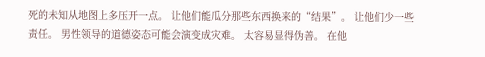死的未知从地图上多压开一点。 让他们能瓜分那些东西换来的“结果”。 让他们少一些责任。 男性领导的道德姿态可能会演变成灾难。 太容易显得伪善。 在他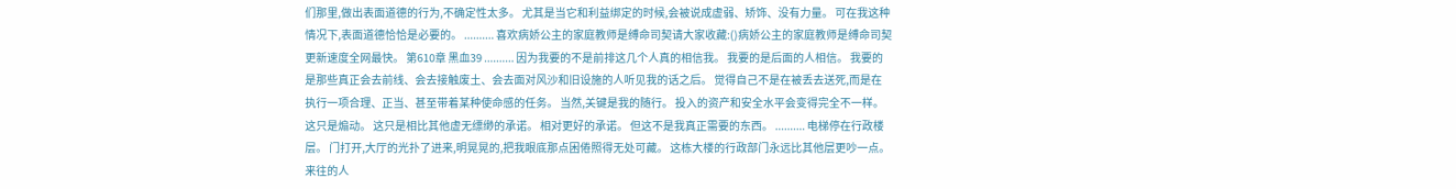们那里,做出表面道德的行为,不确定性太多。 尤其是当它和利益绑定的时候,会被说成虚弱、矫饰、没有力量。 可在我这种情况下,表面道德恰恰是必要的。 .......... 喜欢病娇公主的家庭教师是缚命司契请大家收藏:()病娇公主的家庭教师是缚命司契更新速度全网最快。 第610章 黑血39 .......... 因为我要的不是前排这几个人真的相信我。 我要的是后面的人相信。 我要的是那些真正会去前线、会去接触废土、会去面对风沙和旧设施的人听见我的话之后。 觉得自己不是在被丢去送死,而是在执行一项合理、正当、甚至带着某种使命感的任务。 当然,关键是我的随行。 投入的资产和安全水平会变得完全不一样。 这只是煽动。 这只是相比其他虚无缥缈的承诺。 相对更好的承诺。 但这不是我真正需要的东西。 .......... 电梯停在行政楼层。 门打开,大厅的光扑了进来,明晃晃的,把我眼底那点困倦照得无处可藏。 这栋大楼的行政部门永远比其他层更吵一点。 来往的人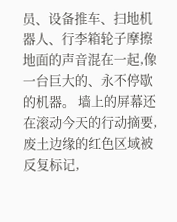员、设备推车、扫地机器人、行李箱轮子摩擦地面的声音混在一起,像一台巨大的、永不停歇的机器。 墙上的屏幕还在滚动今天的行动摘要,废土边缘的红色区域被反复标记,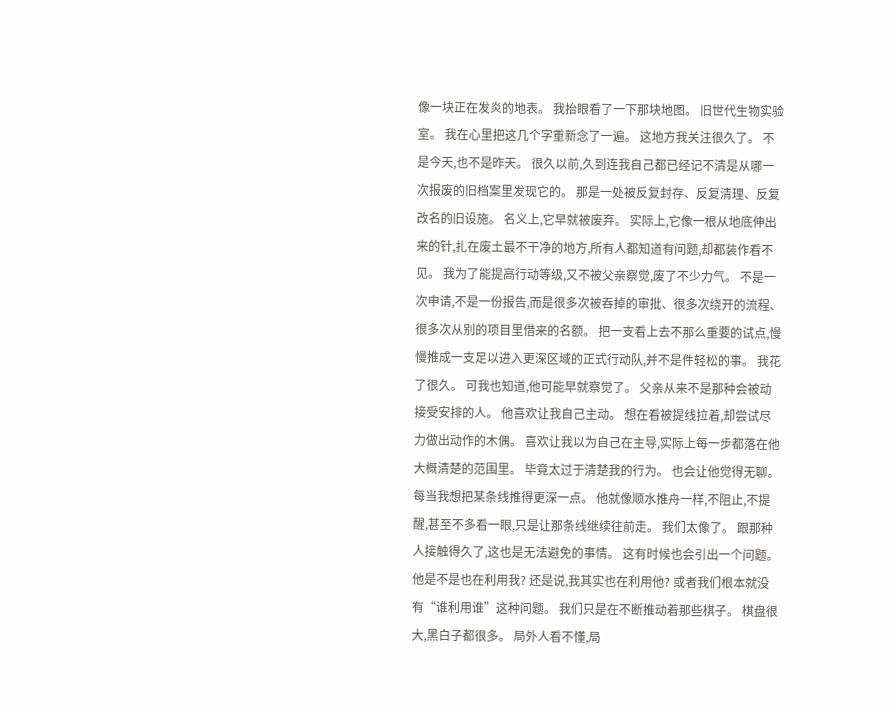像一块正在发炎的地表。 我抬眼看了一下那块地图。 旧世代生物实验室。 我在心里把这几个字重新念了一遍。 这地方我关注很久了。 不是今天,也不是昨天。 很久以前,久到连我自己都已经记不清是从哪一次报废的旧档案里发现它的。 那是一处被反复封存、反复清理、反复改名的旧设施。 名义上,它早就被废弃。 实际上,它像一根从地底伸出来的针,扎在废土最不干净的地方,所有人都知道有问题,却都装作看不见。 我为了能提高行动等级,又不被父亲察觉,废了不少力气。 不是一次申请,不是一份报告,而是很多次被吞掉的审批、很多次绕开的流程、很多次从别的项目里借来的名额。 把一支看上去不那么重要的试点,慢慢推成一支足以进入更深区域的正式行动队,并不是件轻松的事。 我花了很久。 可我也知道,他可能早就察觉了。 父亲从来不是那种会被动接受安排的人。 他喜欢让我自己主动。 想在看被提线拉着,却尝试尽力做出动作的木偶。 喜欢让我以为自己在主导,实际上每一步都落在他大概清楚的范围里。 毕竟太过于清楚我的行为。 也会让他觉得无聊。 每当我想把某条线推得更深一点。 他就像顺水推舟一样,不阻止,不提醒,甚至不多看一眼,只是让那条线继续往前走。 我们太像了。 跟那种人接触得久了,这也是无法避免的事情。 这有时候也会引出一个问题。 他是不是也在利用我? 还是说,我其实也在利用他? 或者我们根本就没有“谁利用谁”这种问题。 我们只是在不断推动着那些棋子。 棋盘很大,黑白子都很多。 局外人看不懂,局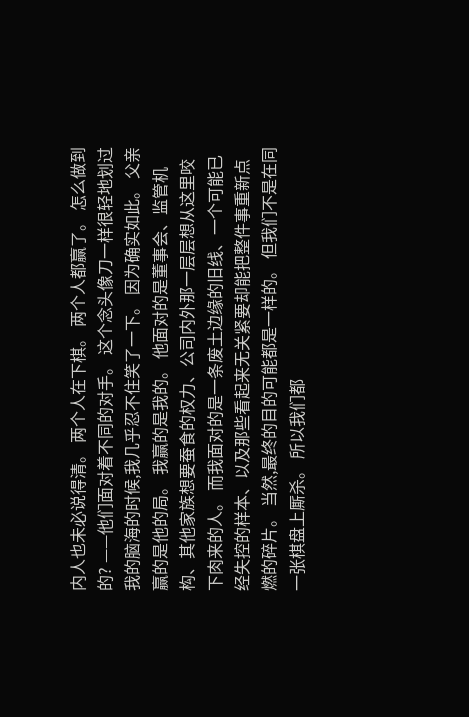内人也未必说得清。 两个人在下棋。 两个人都赢了。 怎么做到的? ——他们面对着不同的对手。 这个念头像刀一样很轻地划过我的脑海的时候,我几乎忍不住笑了一下。 因为确实如此。 父亲赢的是他的局。 我赢的是我的。 他面对的是董事会、监管机构、其他家族想要蚕食的权力、公司内外那一层层想从这里咬下肉来的人。 而我面对的是一条废土边缘的旧线、一个可能已经失控的样本、以及那些看起来无关紧要却能把整件事重新点燃的碎片。 当然,最终的目的可能都是一样的。 但我们不是在同一张棋盘上厮杀。 所以我们都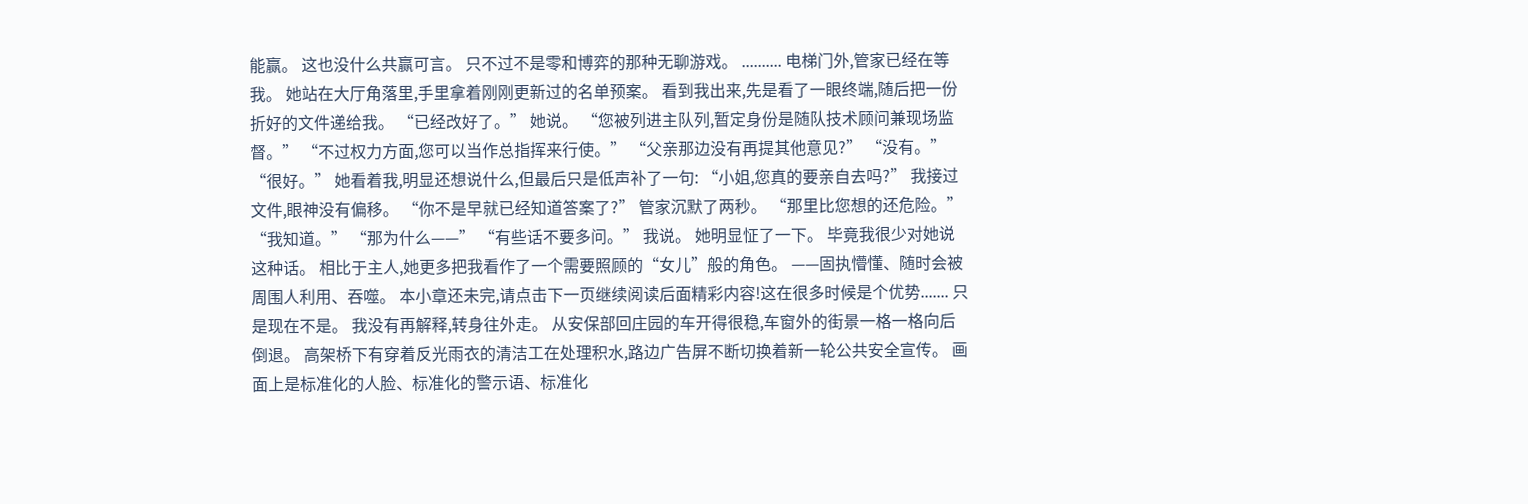能赢。 这也没什么共赢可言。 只不过不是零和博弈的那种无聊游戏。 .......... 电梯门外,管家已经在等我。 她站在大厅角落里,手里拿着刚刚更新过的名单预案。 看到我出来,先是看了一眼终端,随后把一份折好的文件递给我。 “已经改好了。” 她说。 “您被列进主队列,暂定身份是随队技术顾问兼现场监督。” “不过权力方面,您可以当作总指挥来行使。” “父亲那边没有再提其他意见?” “没有。” “很好。” 她看着我,明显还想说什么,但最后只是低声补了一句: “小姐,您真的要亲自去吗?” 我接过文件,眼神没有偏移。 “你不是早就已经知道答案了?” 管家沉默了两秒。 “那里比您想的还危险。” “我知道。” “那为什么——” “有些话不要多问。” 我说。 她明显怔了一下。 毕竟我很少对她说这种话。 相比于主人,她更多把我看作了一个需要照顾的“女儿”般的角色。 ——固执懵懂、随时会被周围人利用、吞噬。 本小章还未完,请点击下一页继续阅读后面精彩内容!这在很多时候是个优势....... 只是现在不是。 我没有再解释,转身往外走。 从安保部回庄园的车开得很稳,车窗外的街景一格一格向后倒退。 高架桥下有穿着反光雨衣的清洁工在处理积水,路边广告屏不断切换着新一轮公共安全宣传。 画面上是标准化的人脸、标准化的警示语、标准化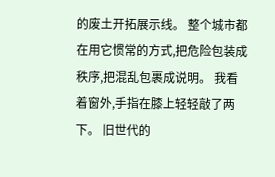的废土开拓展示线。 整个城市都在用它惯常的方式,把危险包装成秩序,把混乱包裹成说明。 我看着窗外,手指在膝上轻轻敲了两下。 旧世代的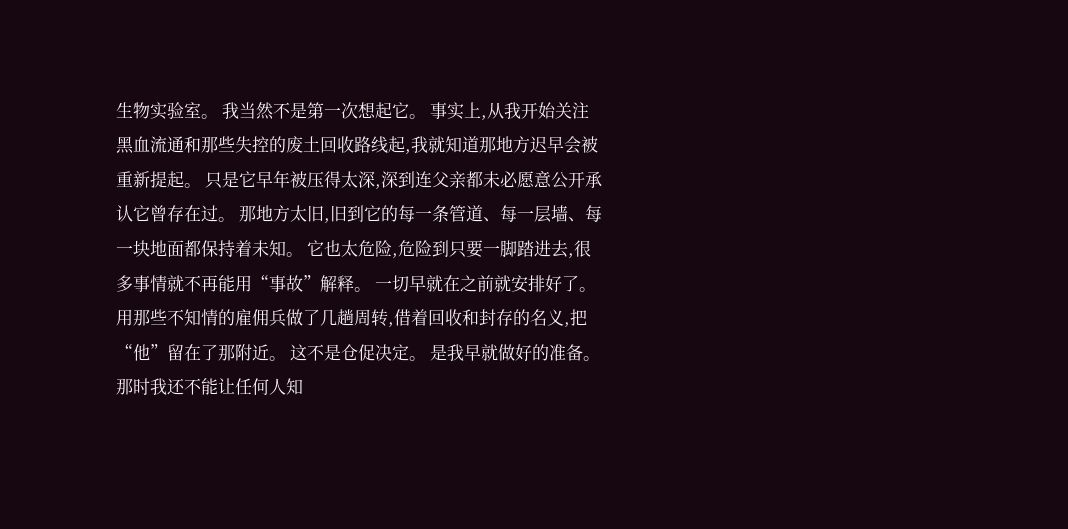生物实验室。 我当然不是第一次想起它。 事实上,从我开始关注黑血流通和那些失控的废土回收路线起,我就知道那地方迟早会被重新提起。 只是它早年被压得太深,深到连父亲都未必愿意公开承认它曾存在过。 那地方太旧,旧到它的每一条管道、每一层墙、每一块地面都保持着未知。 它也太危险,危险到只要一脚踏进去,很多事情就不再能用“事故”解释。 一切早就在之前就安排好了。 用那些不知情的雇佣兵做了几趟周转,借着回收和封存的名义,把“他”留在了那附近。 这不是仓促决定。 是我早就做好的准备。 那时我还不能让任何人知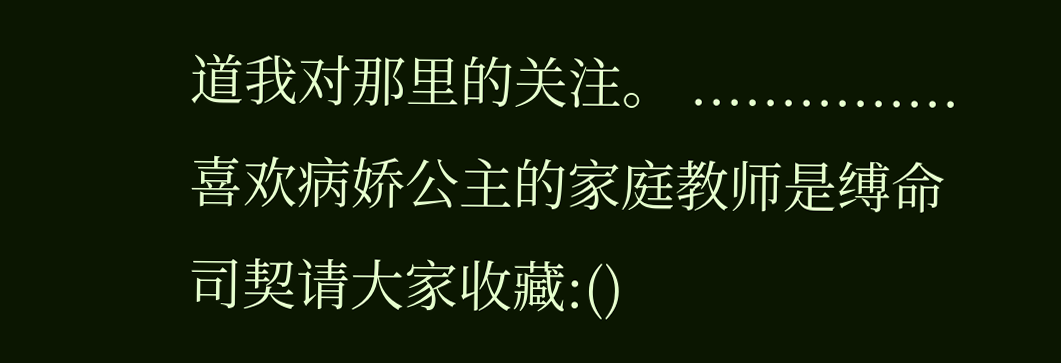道我对那里的关注。 ............... 喜欢病娇公主的家庭教师是缚命司契请大家收藏:()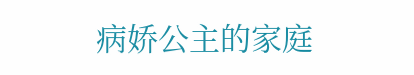病娇公主的家庭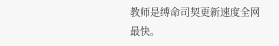教师是缚命司契更新速度全网最快。